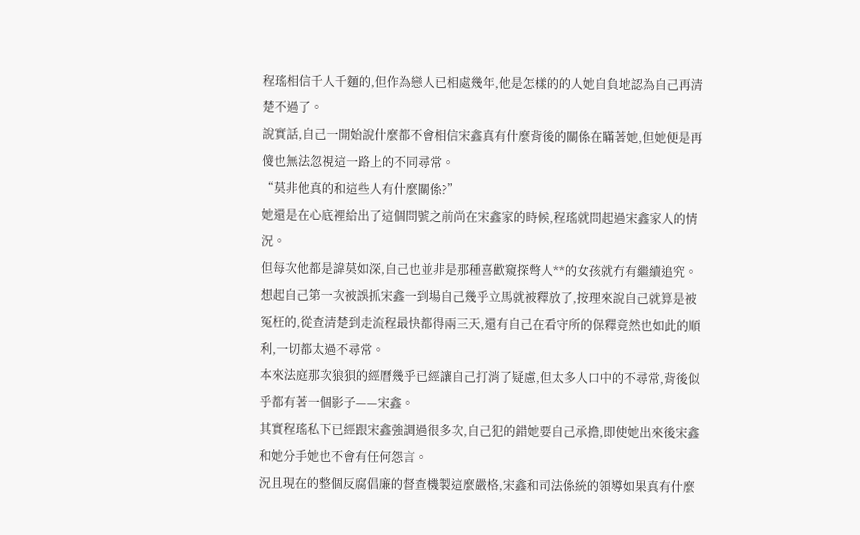程瑤相信千人千麵的,但作為戀人已相處幾年,他是怎樣的的人她自負地認為自己再清楚不過了。
說實話,自己一開始說什麼都不會相信宋鑫真有什麼背後的關係在瞞著她,但她便是再傻也無法忽視這一路上的不同尋常。
“莫非他真的和這些人有什麼關係?”
她還是在心底裡給出了這個問號之前尚在宋鑫家的時候,程瑤就問起過宋鑫家人的情況。
但每次他都是諱莫如深,自己也並非是那種喜歡窺探彆人**的女孩就冇有繼續追究。
想起自己第一次被誤抓宋鑫一到場自己幾乎立馬就被釋放了,按理來說自己就算是被冤枉的,從查清楚到走流程最快都得兩三天,還有自己在看守所的保釋竟然也如此的順利,一切都太過不尋常。
本來法庭那次狼狽的經曆幾乎已經讓自己打消了疑慮,但太多人口中的不尋常,背後似乎都有著一個影子——宋鑫。
其實程瑤私下已經跟宋鑫強調過很多次,自己犯的錯她要自己承擔,即使她出來後宋鑫和她分手她也不會有任何怨言。
況且現在的整個反腐倡廉的督查機製這麼嚴格,宋鑫和司法係統的領導如果真有什麼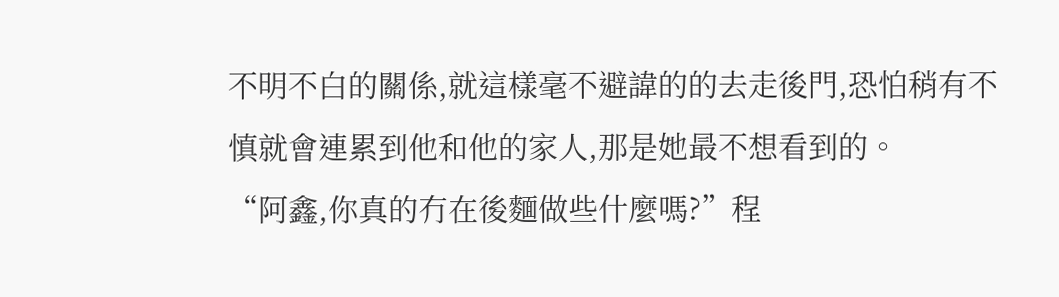不明不白的關係,就這樣毫不避諱的的去走後門,恐怕稍有不慎就會連累到他和他的家人,那是她最不想看到的。
“阿鑫,你真的冇在後麵做些什麼嗎?”程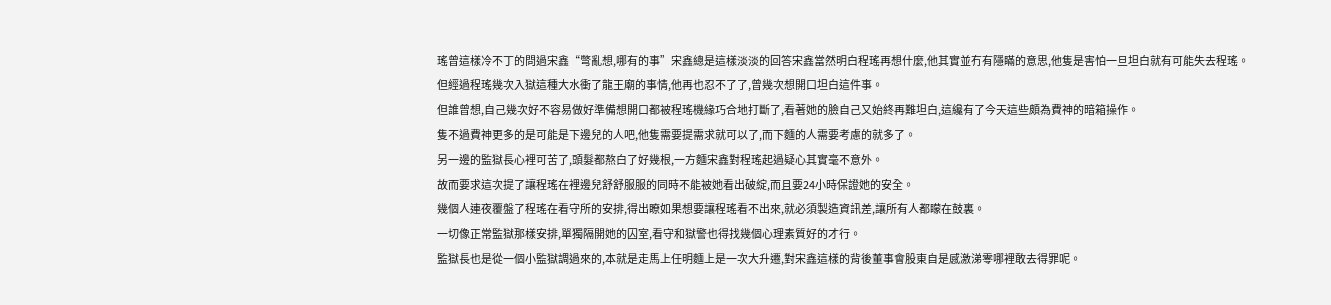瑤曾這樣冷不丁的問過宋鑫“彆亂想,哪有的事”宋鑫總是這樣淡淡的回答宋鑫當然明白程瑤再想什麼,他其實並冇有隱瞞的意思,他隻是害怕一旦坦白就有可能失去程瑤。
但經過程瑤幾次入獄這種大水衝了龍王廟的事情,他再也忍不了了,曾幾次想開口坦白這件事。
但誰曾想,自己幾次好不容易做好準備想開口都被程瑤機緣巧合地打斷了,看著她的臉自己又始終再難坦白,這纔有了今天這些頗為費神的暗箱操作。
隻不過費神更多的是可能是下邊兒的人吧,他隻需要提需求就可以了,而下麵的人需要考慮的就多了。
另一邊的監獄長心裡可苦了,頭髮都熬白了好幾根,一方麵宋鑫對程瑤起過疑心其實毫不意外。
故而要求這次提了讓程瑤在裡邊兒舒舒服服的同時不能被她看出破綻,而且要24小時保證她的安全。
幾個人連夜覆盤了程瑤在看守所的安排,得出瞭如果想要讓程瑤看不出來,就必須製造資訊差,讓所有人都矇在鼓裏。
一切像正常監獄那樣安排,單獨隔開她的囚室,看守和獄警也得找幾個心理素質好的才行。
監獄長也是從一個小監獄調過來的,本就是走馬上任明麵上是一次大升遷,對宋鑫這樣的背後董事會股東自是感激涕零哪裡敢去得罪呢。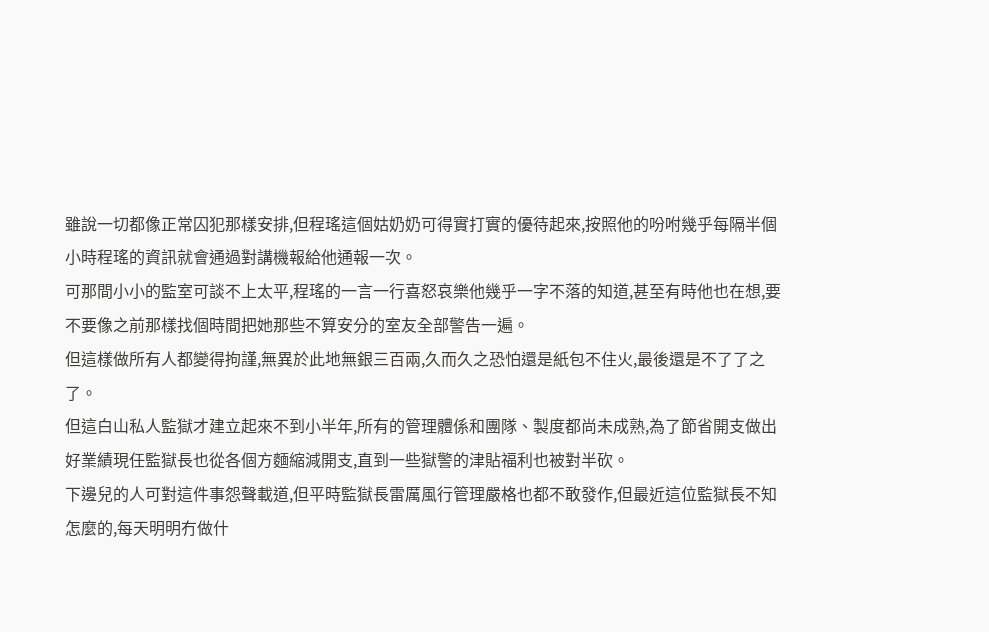雖說一切都像正常囚犯那樣安排,但程瑤這個姑奶奶可得實打實的優待起來,按照他的吩咐幾乎每隔半個小時程瑤的資訊就會通過對講機報給他通報一次。
可那間小小的監室可談不上太平,程瑤的一言一行喜怒哀樂他幾乎一字不落的知道,甚至有時他也在想,要不要像之前那樣找個時間把她那些不算安分的室友全部警告一遍。
但這樣做所有人都變得拘謹,無異於此地無銀三百兩,久而久之恐怕還是紙包不住火,最後還是不了了之了。
但這白山私人監獄才建立起來不到小半年,所有的管理體係和團隊、製度都尚未成熟,為了節省開支做出好業績現任監獄長也從各個方麵縮減開支,直到一些獄警的津貼福利也被對半砍。
下邊兒的人可對這件事怨聲載道,但平時監獄長雷厲風行管理嚴格也都不敢發作,但最近這位監獄長不知怎麼的,每天明明冇做什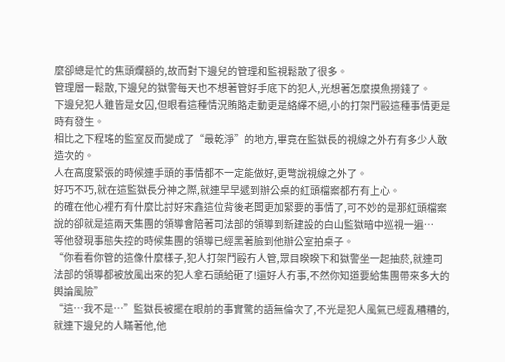麼卻總是忙的焦頭爛額的,故而對下邊兒的管理和監視鬆散了很多。
管理層一鬆散,下邊兒的獄警每天也不想著管好手底下的犯人,光想著怎麼摸魚撈錢了。
下邊兒犯人雖皆是女囚,但眼看這種情況賄賂走動更是絡繹不絕,小的打架鬥毆這種事情更是時有發生。
相比之下程瑤的監室反而變成了“最乾淨”的地方,畢竟在監獄長的視線之外冇有多少人敢造次的。
人在高度緊張的時候連手頭的事情都不一定能做好,更彆說視線之外了。
好巧不巧,就在這監獄長分神之際,就連早早遞到辦公桌的紅頭檔案都冇有上心。
的確在他心裡冇有什麼比討好宋鑫這位背後老闆更加緊要的事情了,可不妙的是那紅頭檔案說的卻就是這兩天集團的領導會陪著司法部的領導到新建設的白山監獄暗中巡視一遍…
等他發現事態失控的時候集團的領導已經黑著臉到他辦公室拍桌子。
“你看看你管的這像什麼樣子,犯人打架鬥毆冇人管,眾目睽睽下和獄警坐一起抽菸,就連司法部的領導都被放風出來的犯人拿石頭給砸了!還好人冇事,不然你知道要給集團帶來多大的輿論風險”
“這…我不是…”監獄長被擺在眼前的事實驚的語無倫次了,不光是犯人風氣已經亂糟糟的,就連下邊兒的人瞞著他,他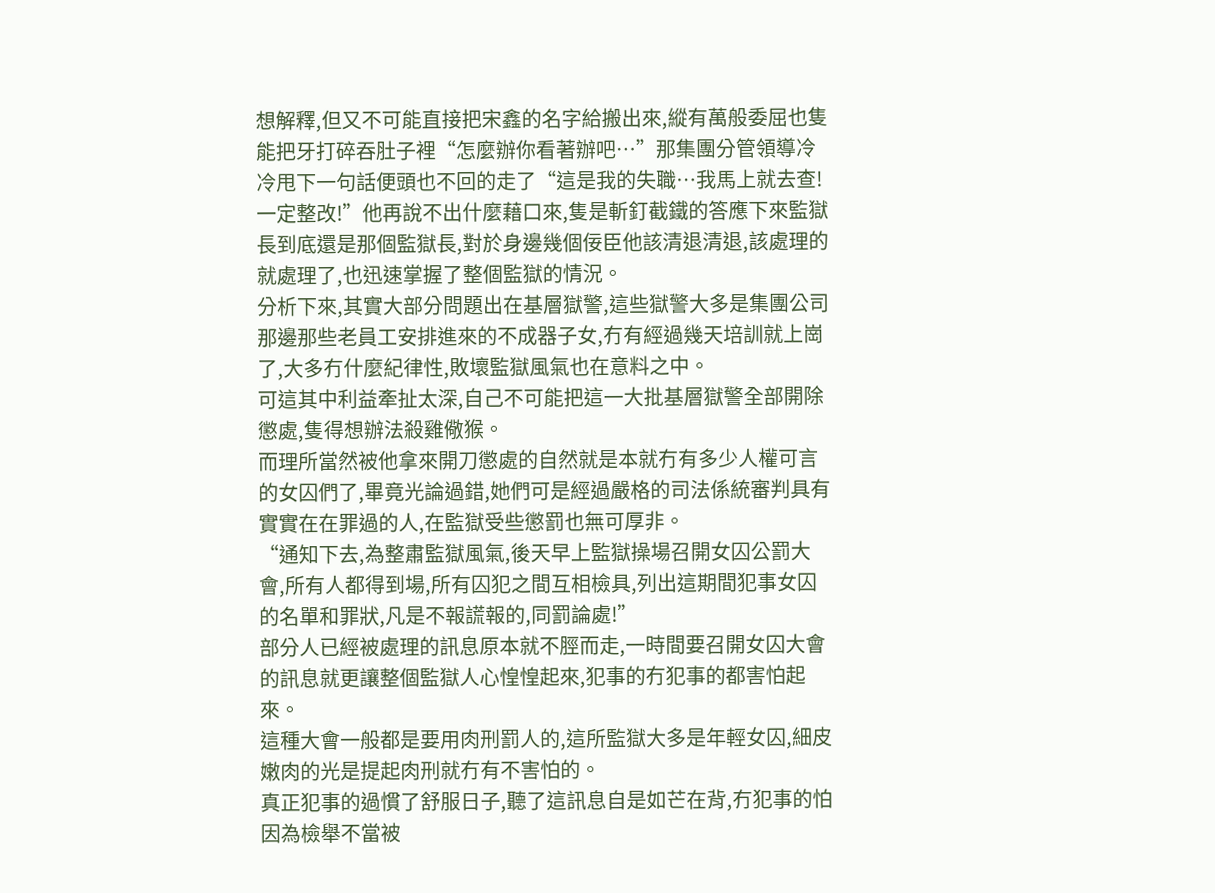想解釋,但又不可能直接把宋鑫的名字給搬出來,縱有萬般委屈也隻能把牙打碎吞肚子裡“怎麼辦你看著辦吧…”那集團分管領導冷冷甩下一句話便頭也不回的走了“這是我的失職…我馬上就去查!一定整改!”他再說不出什麼藉口來,隻是斬釘截鐵的答應下來監獄長到底還是那個監獄長,對於身邊幾個佞臣他該清退清退,該處理的就處理了,也迅速掌握了整個監獄的情況。
分析下來,其實大部分問題出在基層獄警,這些獄警大多是集團公司那邊那些老員工安排進來的不成器子女,冇有經過幾天培訓就上崗了,大多冇什麼紀律性,敗壞監獄風氣也在意料之中。
可這其中利益牽扯太深,自己不可能把這一大批基層獄警全部開除懲處,隻得想辦法殺雞儆猴。
而理所當然被他拿來開刀懲處的自然就是本就冇有多少人權可言的女囚們了,畢竟光論過錯,她們可是經過嚴格的司法係統審判具有實實在在罪過的人,在監獄受些懲罰也無可厚非。
“通知下去,為整肅監獄風氣,後天早上監獄操場召開女囚公罰大會,所有人都得到場,所有囚犯之間互相檢具,列出這期間犯事女囚的名單和罪狀,凡是不報謊報的,同罰論處!”
部分人已經被處理的訊息原本就不脛而走,一時間要召開女囚大會的訊息就更讓整個監獄人心惶惶起來,犯事的冇犯事的都害怕起來。
這種大會一般都是要用肉刑罰人的,這所監獄大多是年輕女囚,細皮嫩肉的光是提起肉刑就冇有不害怕的。
真正犯事的過慣了舒服日子,聽了這訊息自是如芒在背,冇犯事的怕因為檢舉不當被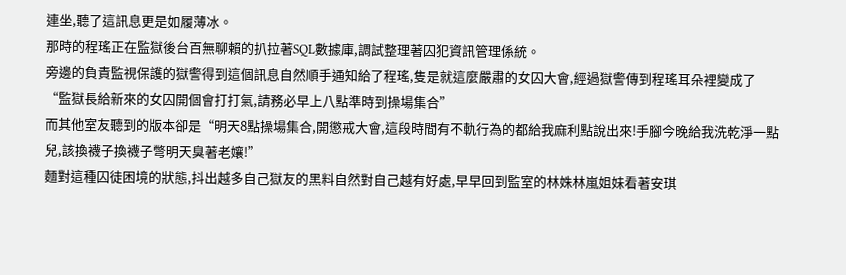連坐,聽了這訊息更是如履薄冰。
那時的程瑤正在監獄後台百無聊賴的扒拉著SQL數據庫,調試整理著囚犯資訊管理係統。
旁邊的負責監視保護的獄警得到這個訊息自然順手通知給了程瑤,隻是就這麼嚴肅的女囚大會,經過獄警傳到程瑤耳朵裡變成了“監獄長給新來的女囚開個會打打氣,請務必早上八點準時到操場集合”
而其他室友聽到的版本卻是“明天8點操場集合,開懲戒大會,這段時間有不軌行為的都給我麻利點說出來!手腳今晚給我洗乾淨一點兒,該換襪子換襪子彆明天臭著老孃!”
麵對這種囚徒困境的狀態,抖出越多自己獄友的黑料自然對自己越有好處,早早回到監室的林姝林嵐姐妹看著安琪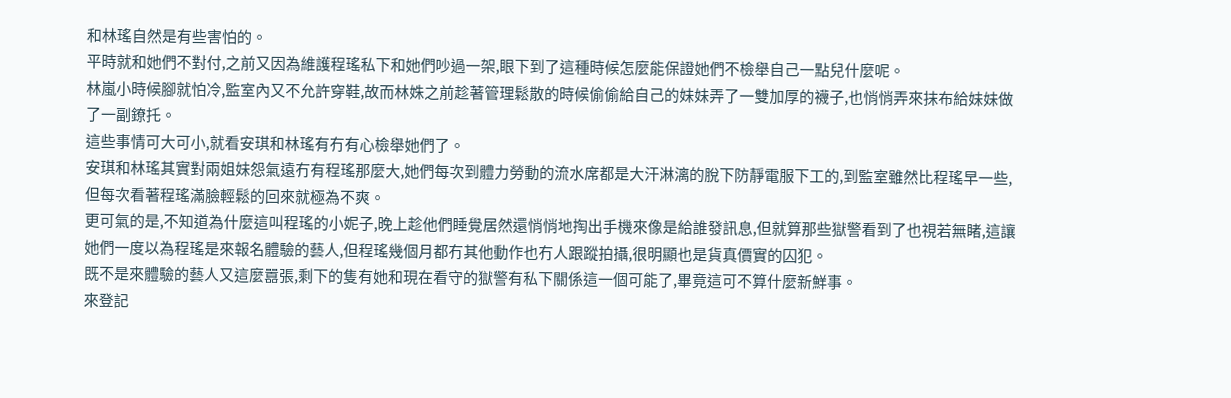和林瑤自然是有些害怕的。
平時就和她們不對付,之前又因為維護程瑤私下和她們吵過一架,眼下到了這種時候怎麼能保證她們不檢舉自己一點兒什麼呢。
林嵐小時候腳就怕冷,監室內又不允許穿鞋,故而林姝之前趁著管理鬆散的時候偷偷給自己的妹妹弄了一雙加厚的襪子,也悄悄弄來抹布給妹妹做了一副鐐托。
這些事情可大可小,就看安琪和林瑤有冇有心檢舉她們了。
安琪和林瑤其實對兩姐妹怨氣遠冇有程瑤那麼大,她們每次到體力勞動的流水席都是大汗淋漓的脫下防靜電服下工的,到監室雖然比程瑤早一些,但每次看著程瑤滿臉輕鬆的回來就極為不爽。
更可氣的是,不知道為什麼這叫程瑤的小妮子,晚上趁他們睡覺居然還悄悄地掏出手機來像是給誰發訊息,但就算那些獄警看到了也視若無睹,這讓她們一度以為程瑤是來報名體驗的藝人,但程瑤幾個月都冇其他動作也冇人跟蹤拍攝,很明顯也是貨真價實的囚犯。
既不是來體驗的藝人又這麼囂張,剩下的隻有她和現在看守的獄警有私下關係這一個可能了,畢竟這可不算什麼新鮮事。
來登記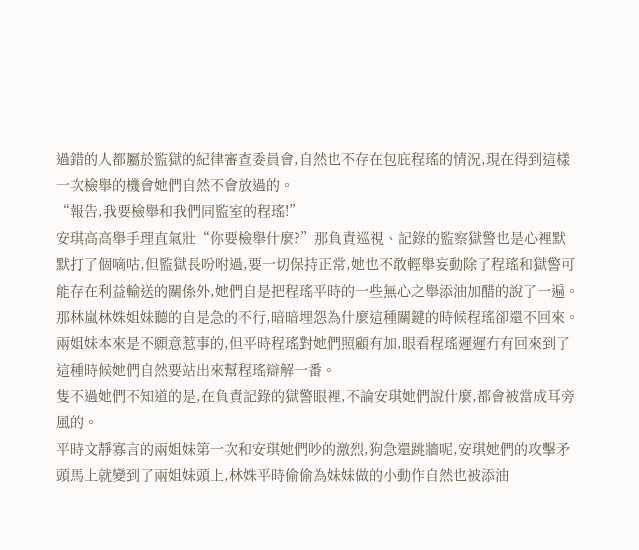過錯的人都屬於監獄的紀律審查委員會,自然也不存在包庇程瑤的情況,現在得到這樣一次檢舉的機會她們自然不會放過的。
“報告,我要檢舉和我們同監室的程瑤!”
安琪高高舉手理直氣壯“你要檢舉什麼?”那負責巡視、記錄的監察獄警也是心裡默默打了個嘀咕,但監獄長吩咐過,要一切保持正常,她也不敢輕舉妄動除了程瑤和獄警可能存在利益輸送的關係外,她們自是把程瑤平時的一些無心之舉添油加醋的說了一遍。
那林嵐林姝姐妹聽的自是急的不行,暗暗埋怨為什麼這種關鍵的時候程瑤卻還不回來。
兩姐妹本來是不願意惹事的,但平時程瑤對她們照顧有加,眼看程瑤遲遲冇有回來到了這種時候她們自然要站出來幫程瑤辯解一番。
隻不過她們不知道的是,在負責記錄的獄警眼裡,不論安琪她們說什麼,都會被當成耳旁風的。
平時文靜寡言的兩姐妹第一次和安琪她們吵的激烈,狗急還跳牆呢,安琪她們的攻擊矛頭馬上就變到了兩姐妹頭上,林姝平時偷偷為妹妹做的小動作自然也被添油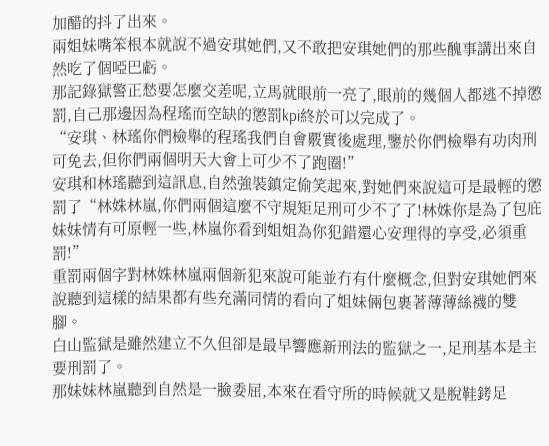加醋的抖了出來。
兩姐妹嘴笨根本就說不過安琪她們,又不敢把安琪她們的那些醜事講出來自然吃了個啞巴虧。
那記錄獄警正愁要怎麼交差呢,立馬就眼前一亮了,眼前的幾個人都逃不掉懲罰,自己那邊因為程瑤而空缺的懲罰kpi終於可以完成了。
“安琪、林瑤你們檢舉的程瑤我們自會覈實後處理,鑒於你們檢舉有功肉刑可免去,但你們兩個明天大會上可少不了跑圈!”
安琪和林瑤聽到這訊息,自然強裝鎮定偷笑起來,對她們來說這可是最輕的懲罰了“林姝林嵐,你們兩個這麼不守規矩足刑可少不了了!林姝你是為了包庇妹妹情有可原輕一些,林嵐你看到姐姐為你犯錯還心安理得的享受,必須重罰!”
重罰兩個字對林姝林嵐兩個新犯來說可能並冇有什麼概念,但對安琪她們來說聽到這樣的結果都有些充滿同情的看向了姐妹倆包裹著薄薄絲襪的雙腳。
白山監獄是雖然建立不久但卻是最早響應新刑法的監獄之一,足刑基本是主要刑罰了。
那妹妹林嵐聽到自然是一臉委屈,本來在看守所的時候就又是脫鞋銬足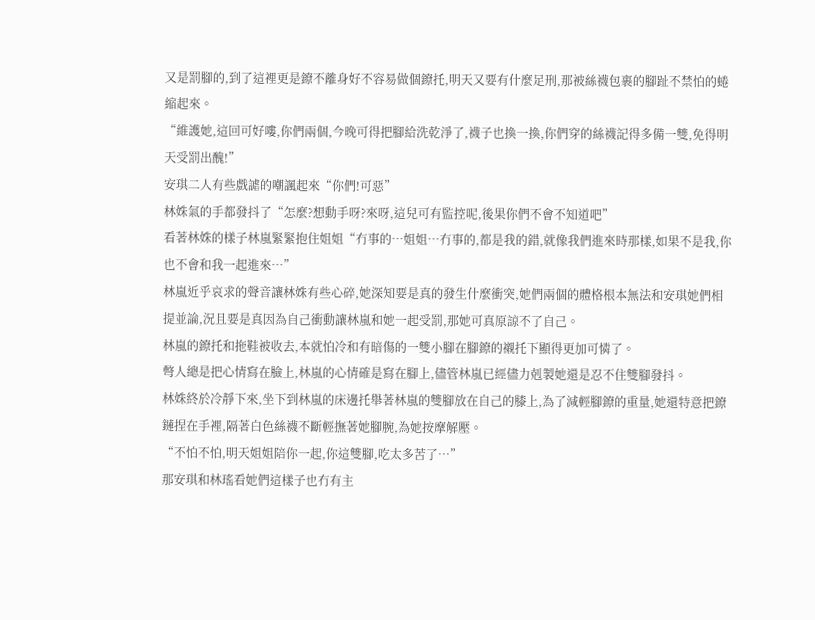又是罰腳的,到了這裡更是鐐不離身好不容易做個鐐托,明天又要有什麼足刑,那被絲襪包裹的腳趾不禁怕的蜷縮起來。
“維護她,這回可好嘍,你們兩個,今晚可得把腳給洗乾淨了,襪子也換一換,你們穿的絲襪記得多備一雙,免得明天受罰出醜!”
安琪二人有些戲謔的嘲諷起來“你們!可惡”
林姝氣的手都發抖了“怎麼?想動手呀?來呀,這兒可有監控呢,後果你們不會不知道吧”
看著林姝的樣子林嵐緊緊抱住姐姐“冇事的…姐姐…冇事的,都是我的錯,就像我們進來時那樣,如果不是我,你也不會和我一起進來…”
林嵐近乎哀求的聲音讓林姝有些心碎,她深知要是真的發生什麼衝突,她們兩個的體格根本無法和安琪她們相提並論,況且要是真因為自己衝動讓林嵐和她一起受罰,那她可真原諒不了自己。
林嵐的鐐托和拖鞋被收去,本就怕冷和有暗傷的一雙小腳在腳鐐的襯托下顯得更加可憐了。
彆人總是把心情寫在臉上,林嵐的心情確是寫在腳上,儘管林嵐已經儘力剋製她還是忍不住雙腳發抖。
林姝終於冷靜下來,坐下到林嵐的床邊托舉著林嵐的雙腳放在自己的膝上,為了減輕腳鐐的重量,她還特意把鐐鏈捏在手裡,隔著白色絲襪不斷輕撫著她腳腕,為她按摩解壓。
“不怕不怕,明天姐姐陪你一起,你這雙腳,吃太多苦了…”
那安琪和林瑤看她們這樣子也冇有主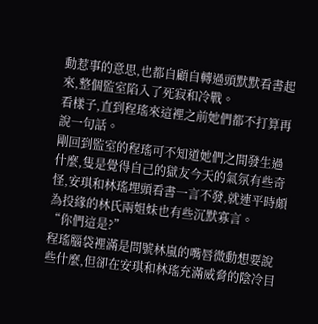動惹事的意思,也都自顧自轉過頭默默看書起來,整個監室陷入了死寂和冷戰。
看樣子,直到程瑤來這裡之前她們都不打算再說一句話。
剛回到監室的程瑤可不知道她們之間發生過什麼,隻是覺得自己的獄友今天的氣氛有些奇怪,安琪和林瑤埋頭看書一言不發,就連平時頗為投緣的林氏兩姐妹也有些沉默寡言。
“你們這是?”
程瑤腦袋裡滿是問號林嵐的嘴唇微動想要說些什麼,但卻在安琪和林瑤充滿威脅的陰冷目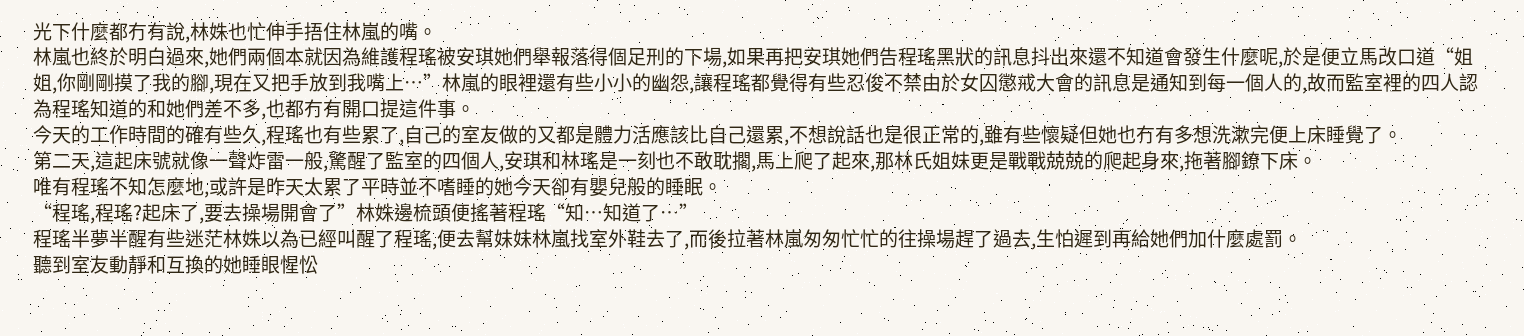光下什麼都冇有說,林姝也忙伸手捂住林嵐的嘴。
林嵐也終於明白過來,她們兩個本就因為維護程瑤被安琪她們舉報落得個足刑的下場,如果再把安琪她們告程瑤黑狀的訊息抖出來還不知道會發生什麼呢,於是便立馬改口道“姐姐,你剛剛摸了我的腳,現在又把手放到我嘴上…”林嵐的眼裡還有些小小的幽怨,讓程瑤都覺得有些忍俊不禁由於女囚懲戒大會的訊息是通知到每一個人的,故而監室裡的四人認為程瑤知道的和她們差不多,也都冇有開口提這件事。
今天的工作時間的確有些久,程瑤也有些累了,自己的室友做的又都是體力活應該比自己還累,不想說話也是很正常的,雖有些懷疑但她也冇有多想洗漱完便上床睡覺了。
第二天,這起床號就像一聲炸雷一般,驚醒了監室的四個人,安琪和林瑤是一刻也不敢耽擱,馬上爬了起來,那林氏姐妹更是戰戰兢兢的爬起身來,拖著腳鐐下床。
唯有程瑤不知怎麼地,或許是昨天太累了平時並不嗜睡的她今天卻有嬰兒般的睡眠。
“程瑤,程瑤?起床了,要去操場開會了”林姝邊梳頭便搖著程瑤“知…知道了…”
程瑤半夢半醒有些迷茫林姝以為已經叫醒了程瑤,便去幫妹妹林嵐找室外鞋去了,而後拉著林嵐匆匆忙忙的往操場趕了過去,生怕遲到再給她們加什麼處罰。
聽到室友動靜和互換的她睡眼惺忪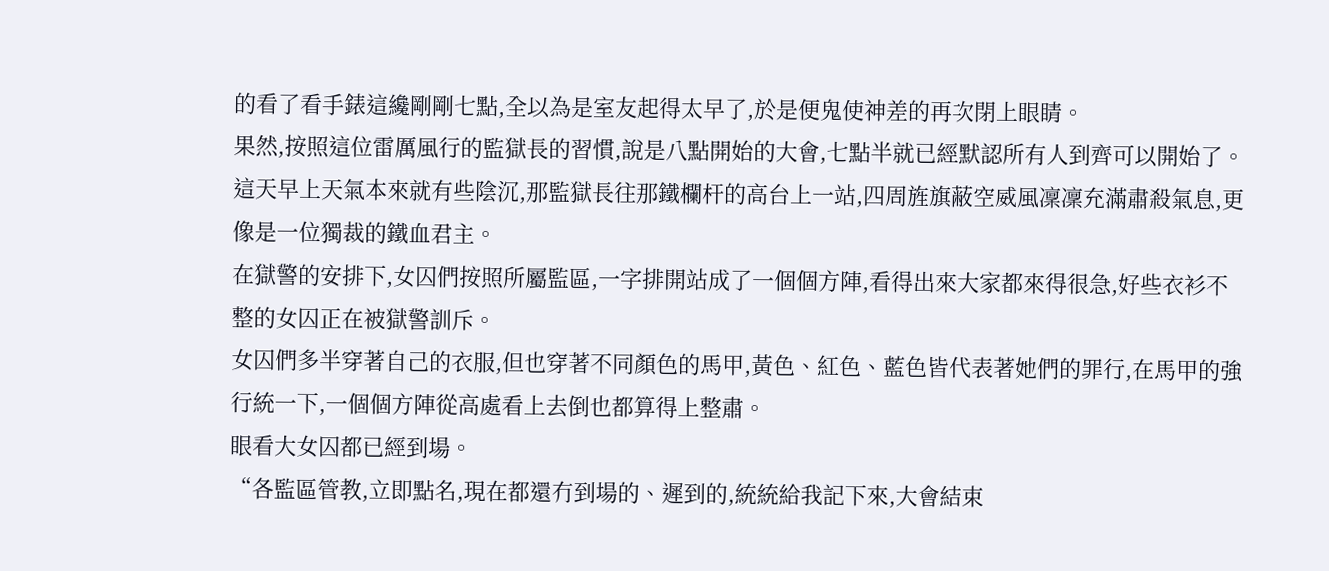的看了看手錶這纔剛剛七點,全以為是室友起得太早了,於是便鬼使神差的再次閉上眼睛。
果然,按照這位雷厲風行的監獄長的習慣,說是八點開始的大會,七點半就已經默認所有人到齊可以開始了。
這天早上天氣本來就有些陰沉,那監獄長往那鐵欄杆的高台上一站,四周旌旗蔽空威風凜凜充滿肅殺氣息,更像是一位獨裁的鐵血君主。
在獄警的安排下,女囚們按照所屬監區,一字排開站成了一個個方陣,看得出來大家都來得很急,好些衣衫不整的女囚正在被獄警訓斥。
女囚們多半穿著自己的衣服,但也穿著不同顏色的馬甲,黃色、紅色、藍色皆代表著她們的罪行,在馬甲的強行統一下,一個個方陣從高處看上去倒也都算得上整肅。
眼看大女囚都已經到場。
“各監區管教,立即點名,現在都還冇到場的、遲到的,統統給我記下來,大會結束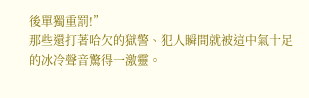後單獨重罰!”
那些還打著哈欠的獄警、犯人瞬間就被這中氣十足的冰冷聲音驚得一激靈。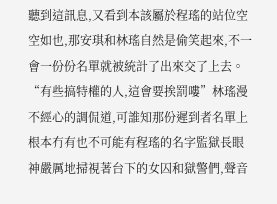聽到這訊息,又看到本該屬於程瑤的站位空空如也,那安琪和林瑤自然是偷笑起來,不一會一份份名單就被統計了出來交了上去。
“有些搞特權的人,這會要挨罰嘍”林瑤漫不經心的調侃道,可誰知那份遲到者名單上根本冇有也不可能有程瑤的名字監獄長眼神嚴厲地掃視著台下的女囚和獄警們,聲音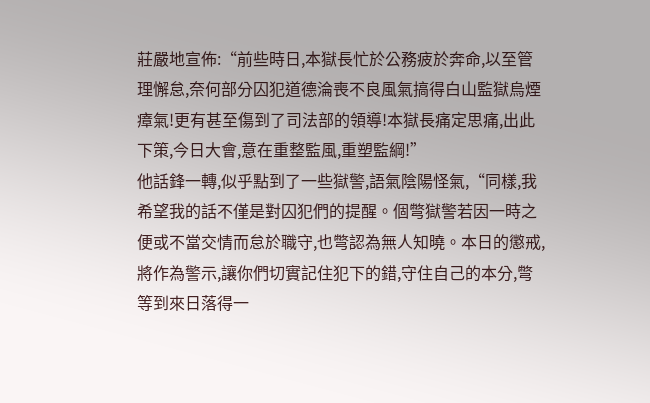莊嚴地宣佈:“前些時日,本獄長忙於公務疲於奔命,以至管理懈怠,奈何部分囚犯道德淪喪不良風氣搞得白山監獄烏煙瘴氣!更有甚至傷到了司法部的領導!本獄長痛定思痛,出此下策,今日大會,意在重整監風,重塑監綱!”
他話鋒一轉,似乎點到了一些獄警,語氣陰陽怪氣,“同樣,我希望我的話不僅是對囚犯們的提醒。個彆獄警若因一時之便或不當交情而怠於職守,也彆認為無人知曉。本日的懲戒,將作為警示,讓你們切實記住犯下的錯,守住自己的本分,彆等到來日落得一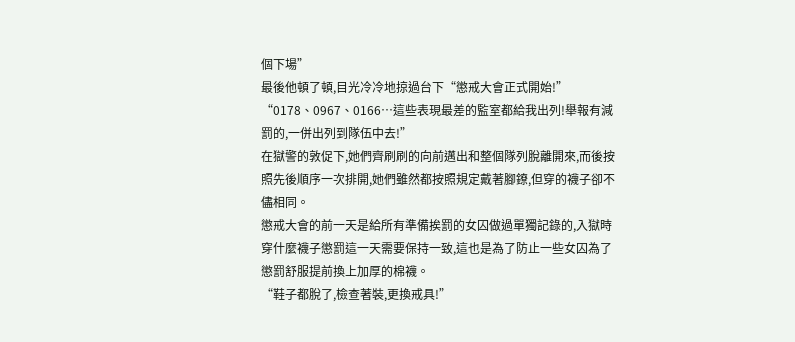個下場”
最後他頓了頓,目光冷冷地掠過台下“懲戒大會正式開始!”
“0178、0967、0166…這些表現最差的監室都給我出列!舉報有減罰的,一併出列到隊伍中去!”
在獄警的敦促下,她們齊刷刷的向前邁出和整個隊列脫離開來,而後按照先後順序一次排開,她們雖然都按照規定戴著腳鐐,但穿的襪子卻不儘相同。
懲戒大會的前一天是給所有準備挨罰的女囚做過單獨記錄的,入獄時穿什麼襪子懲罰這一天需要保持一致,這也是為了防止一些女囚為了懲罰舒服提前換上加厚的棉襪。
“鞋子都脫了,檢查著裝,更換戒具!”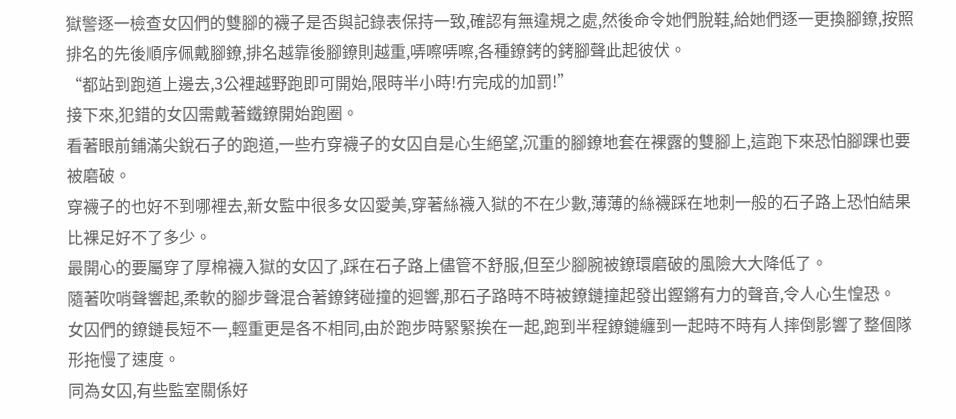獄警逐一檢查女囚們的雙腳的襪子是否與記錄表保持一致,確認有無違規之處,然後命令她們脫鞋,給她們逐一更換腳鐐,按照排名的先後順序佩戴腳鐐,排名越靠後腳鐐則越重,哢嚓哢嚓,各種鐐銬的銬腳聲此起彼伏。
“都站到跑道上邊去,3公裡越野跑即可開始,限時半小時!冇完成的加罰!”
接下來,犯錯的女囚需戴著鐵鐐開始跑圈。
看著眼前鋪滿尖銳石子的跑道,一些冇穿襪子的女囚自是心生絕望,沉重的腳鐐地套在裸露的雙腳上,這跑下來恐怕腳踝也要被磨破。
穿襪子的也好不到哪裡去,新女監中很多女囚愛美,穿著絲襪入獄的不在少數,薄薄的絲襪踩在地刺一般的石子路上恐怕結果比裸足好不了多少。
最開心的要屬穿了厚棉襪入獄的女囚了,踩在石子路上儘管不舒服,但至少腳腕被鐐環磨破的風險大大降低了。
隨著吹哨聲響起,柔軟的腳步聲混合著鐐銬碰撞的迴響,那石子路時不時被鐐鏈撞起發出鏗鏘有力的聲音,令人心生惶恐。
女囚們的鐐鏈長短不一,輕重更是各不相同,由於跑步時緊緊挨在一起,跑到半程鐐鏈纏到一起時不時有人摔倒影響了整個隊形拖慢了速度。
同為女囚,有些監室關係好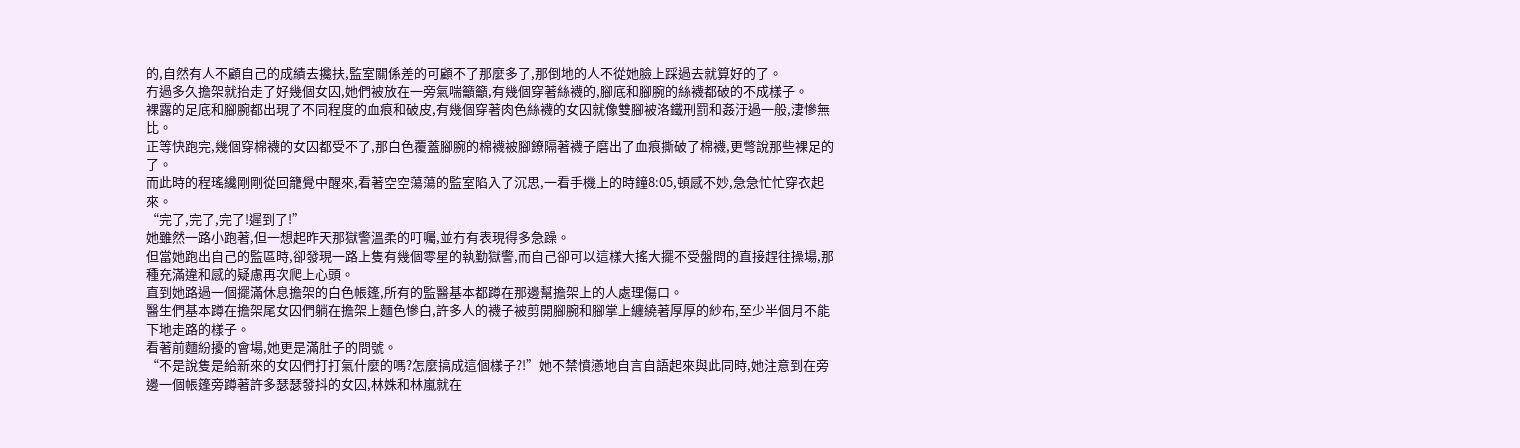的,自然有人不顧自己的成績去攙扶,監室關係差的可顧不了那麼多了,那倒地的人不從她臉上踩過去就算好的了。
冇過多久擔架就抬走了好幾個女囚,她們被放在一旁氣喘籲籲,有幾個穿著絲襪的,腳底和腳腕的絲襪都破的不成樣子。
裸露的足底和腳腕都出現了不同程度的血痕和破皮,有幾個穿著肉色絲襪的女囚就像雙腳被洛鐵刑罰和姦汙過一般,淒慘無比。
正等快跑完,幾個穿棉襪的女囚都受不了,那白色覆蓋腳腕的棉襪被腳鐐隔著襪子磨出了血痕撕破了棉襪,更彆說那些裸足的了。
而此時的程瑤纔剛剛從回籠覺中醒來,看著空空蕩蕩的監室陷入了沉思,一看手機上的時鐘8:05,頓感不妙,急急忙忙穿衣起來。
“完了,完了,完了!遲到了!”
她雖然一路小跑著,但一想起昨天那獄警溫柔的叮囑,並冇有表現得多急躁。
但當她跑出自己的監區時,卻發現一路上隻有幾個零星的執勤獄警,而自己卻可以這樣大搖大擺不受盤問的直接趕往操場,那種充滿違和感的疑慮再次爬上心頭。
直到她路過一個擺滿休息擔架的白色帳篷,所有的監醫基本都蹲在那邊幫擔架上的人處理傷口。
醫生們基本蹲在擔架尾女囚們躺在擔架上麵色慘白,許多人的襪子被剪開腳腕和腳掌上纏繞著厚厚的紗布,至少半個月不能下地走路的樣子。
看著前麵紛擾的會場,她更是滿肚子的問號。
“不是說隻是給新來的女囚們打打氣什麼的嗎?怎麼搞成這個樣子?!”她不禁憤懣地自言自語起來與此同時,她注意到在旁邊一個帳篷旁蹲著許多瑟瑟發抖的女囚,林姝和林嵐就在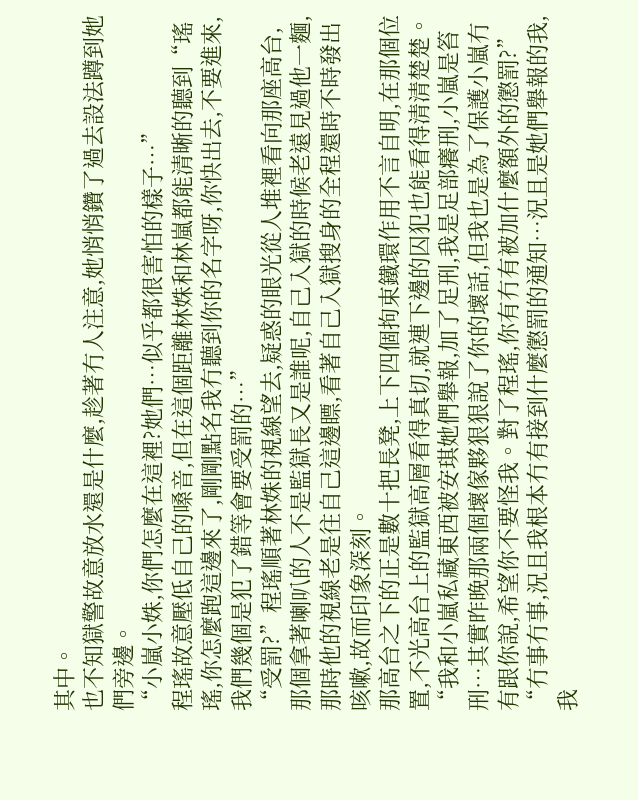其中。
也不知獄警故意放水還是什麼,趁著冇人注意,她悄悄鑽了過去設法蹲到她們旁邊。
“小嵐小姝,你們怎麼在這裡?她們…似乎都很害怕的樣子…”
程瑤故意壓低自己的嗓音,但在這個距離林姝和林嵐都能清晰的聽到“瑤瑤,你怎麼跑這邊來了,剛剛點名我冇聽到你的名字呀,你快出去,不要進來,我們幾個是犯了錯等會要受罰的…”
“受罰?”程瑤順著林姝的視線望去,疑惑的眼光從人堆裡看向那座高台,那個拿著喇叭的人不是監獄長又是誰呢,自己入獄的時候老遠見過他一麵,那時他的視線老是往自己這邊瞟,看著自己入獄搜身的全程還時不時發出咳嗽,故而印象深刻。
那高台之下的正是數十把長凳,上下四個拘束鐵環作用不言自明,在那個位置,不光高台上的監獄高層看得真切,就連下邊的囚犯也能看得清清楚楚。
“我和小嵐私藏東西被安琪她們舉報,加了足刑,我是足部癢刑,小嵐是笞刑…其實昨晚那兩個壞傢夥狠狠說了你的壞話,但我也是為了保護小嵐冇有跟你說,希望你不要怪我。對了程瑤,你有冇有被加什麼額外的懲罰?”
“冇事冇事,況且我根本冇有接到什麼懲罰的通知…況且是她們舉報的我,我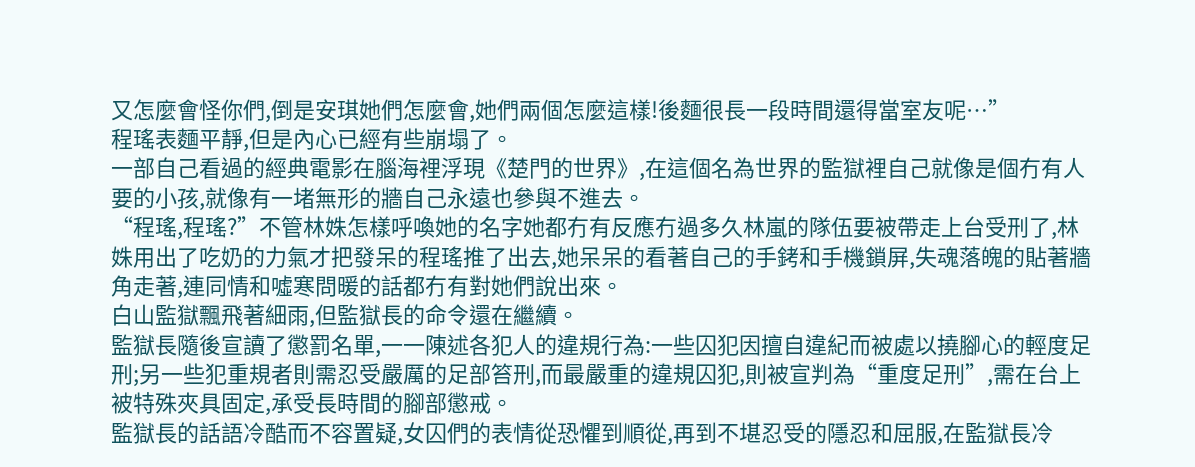又怎麼會怪你們,倒是安琪她們怎麼會,她們兩個怎麼這樣!後麵很長一段時間還得當室友呢…”
程瑤表麵平靜,但是內心已經有些崩塌了。
一部自己看過的經典電影在腦海裡浮現《楚門的世界》,在這個名為世界的監獄裡自己就像是個冇有人要的小孩,就像有一堵無形的牆自己永遠也參與不進去。
“程瑤,程瑤?”不管林姝怎樣呼喚她的名字她都冇有反應冇過多久林嵐的隊伍要被帶走上台受刑了,林姝用出了吃奶的力氣才把發呆的程瑤推了出去,她呆呆的看著自己的手銬和手機鎖屏,失魂落魄的貼著牆角走著,連同情和噓寒問暖的話都冇有對她們說出來。
白山監獄飄飛著細雨,但監獄長的命令還在繼續。
監獄長隨後宣讀了懲罰名單,一一陳述各犯人的違規行為:一些囚犯因擅自違紀而被處以撓腳心的輕度足刑;另一些犯重規者則需忍受嚴厲的足部笞刑,而最嚴重的違規囚犯,則被宣判為“重度足刑”,需在台上被特殊夾具固定,承受長時間的腳部懲戒。
監獄長的話語冷酷而不容置疑,女囚們的表情從恐懼到順從,再到不堪忍受的隱忍和屈服,在監獄長冷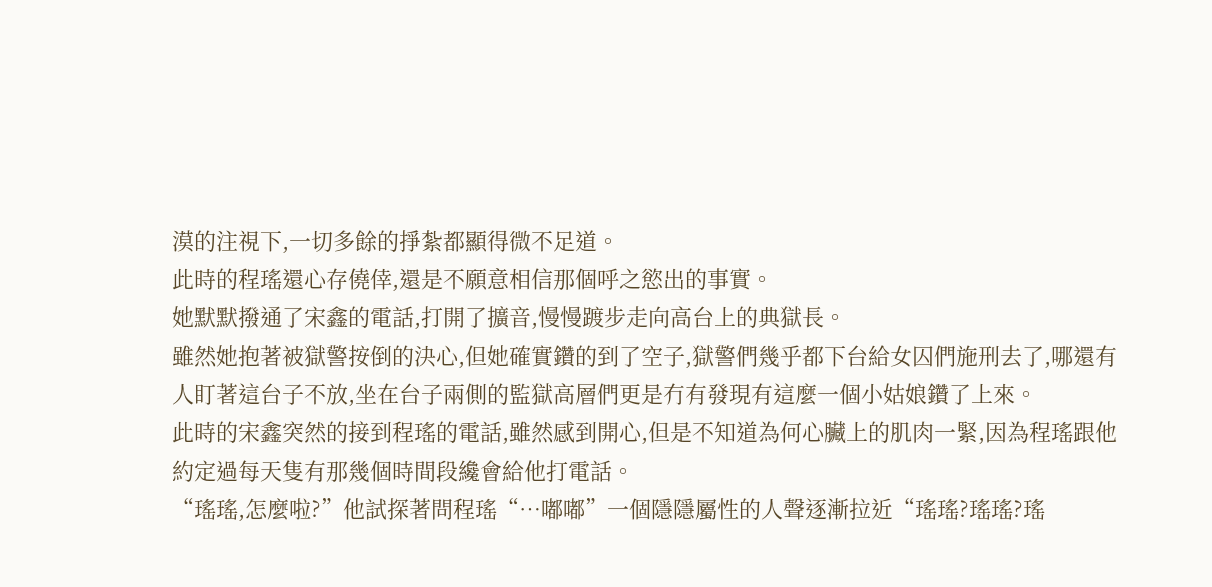漠的注視下,一切多餘的掙紮都顯得微不足道。
此時的程瑤還心存僥倖,還是不願意相信那個呼之慾出的事實。
她默默撥通了宋鑫的電話,打開了擴音,慢慢踱步走向高台上的典獄長。
雖然她抱著被獄警按倒的決心,但她確實鑽的到了空子,獄警們幾乎都下台給女囚們施刑去了,哪還有人盯著這台子不放,坐在台子兩側的監獄高層們更是冇有發現有這麼一個小姑娘鑽了上來。
此時的宋鑫突然的接到程瑤的電話,雖然感到開心,但是不知道為何心臟上的肌肉一緊,因為程瑤跟他約定過每天隻有那幾個時間段纔會給他打電話。
“瑤瑤,怎麼啦?”他試探著問程瑤“…嘟嘟”一個隱隱屬性的人聲逐漸拉近“瑤瑤?瑤瑤?瑤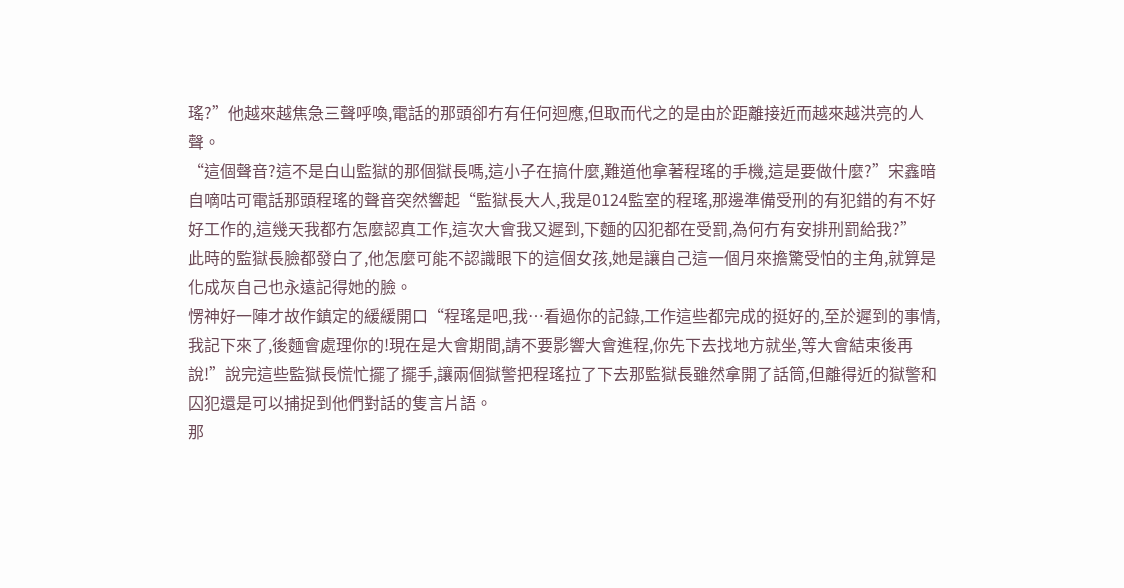瑤?”他越來越焦急三聲呼喚,電話的那頭卻冇有任何迴應,但取而代之的是由於距離接近而越來越洪亮的人聲。
“這個聲音?這不是白山監獄的那個獄長嗎,這小子在搞什麼,難道他拿著程瑤的手機,這是要做什麼?”宋鑫暗自嘀咕可電話那頭程瑤的聲音突然響起“監獄長大人,我是0124監室的程瑤,那邊準備受刑的有犯錯的有不好好工作的,這幾天我都冇怎麼認真工作,這次大會我又遲到,下麵的囚犯都在受罰,為何冇有安排刑罰給我?”
此時的監獄長臉都發白了,他怎麼可能不認識眼下的這個女孩,她是讓自己這一個月來擔驚受怕的主角,就算是化成灰自己也永遠記得她的臉。
愣神好一陣才故作鎮定的緩緩開口“程瑤是吧,我…看過你的記錄,工作這些都完成的挺好的,至於遲到的事情,我記下來了,後麵會處理你的!現在是大會期間,請不要影響大會進程,你先下去找地方就坐,等大會結束後再說!”說完這些監獄長慌忙擺了擺手,讓兩個獄警把程瑤拉了下去那監獄長雖然拿開了話筒,但離得近的獄警和囚犯還是可以捕捉到他們對話的隻言片語。
那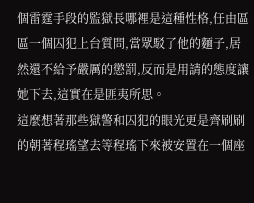個雷霆手段的監獄長哪裡是這種性格,任由區區一個囚犯上台質問,當眾駁了他的麵子,居然還不給予嚴厲的懲罰,反而是用請的態度讓她下去,這實在是匪夷所思。
這麼想著那些獄警和囚犯的眼光更是齊刷刷的朝著程瑤望去等程瑤下來被安置在一個座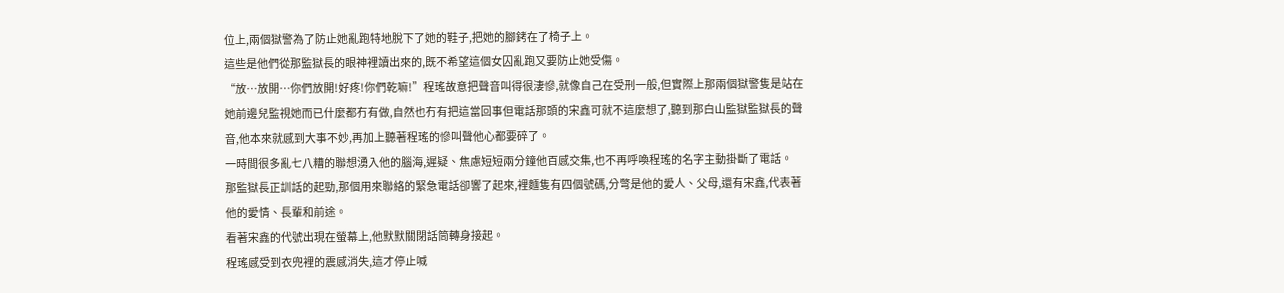位上,兩個獄警為了防止她亂跑特地脫下了她的鞋子,把她的腳銬在了椅子上。
這些是他們從那監獄長的眼神裡讀出來的,既不希望這個女囚亂跑又要防止她受傷。
“放…放開…你們放開!好疼!你們乾嘛!”程瑤故意把聲音叫得很淒慘,就像自己在受刑一般,但實際上那兩個獄警隻是站在她前邊兒監視她而已什麼都冇有做,自然也冇有把這當回事但電話那頭的宋鑫可就不這麼想了,聽到那白山監獄監獄長的聲音,他本來就感到大事不妙,再加上聽著程瑤的慘叫聲他心都要碎了。
一時間很多亂七八糟的聯想湧入他的腦海,遲疑、焦慮短短兩分鐘他百感交集,也不再呼喚程瑤的名字主動掛斷了電話。
那監獄長正訓話的起勁,那個用來聯絡的緊急電話卻響了起來,裡麵隻有四個號碼,分彆是他的愛人、父母,還有宋鑫,代表著他的愛情、長輩和前途。
看著宋鑫的代號出現在螢幕上,他默默關閉話筒轉身接起。
程瑤感受到衣兜裡的震感消失,這才停止喊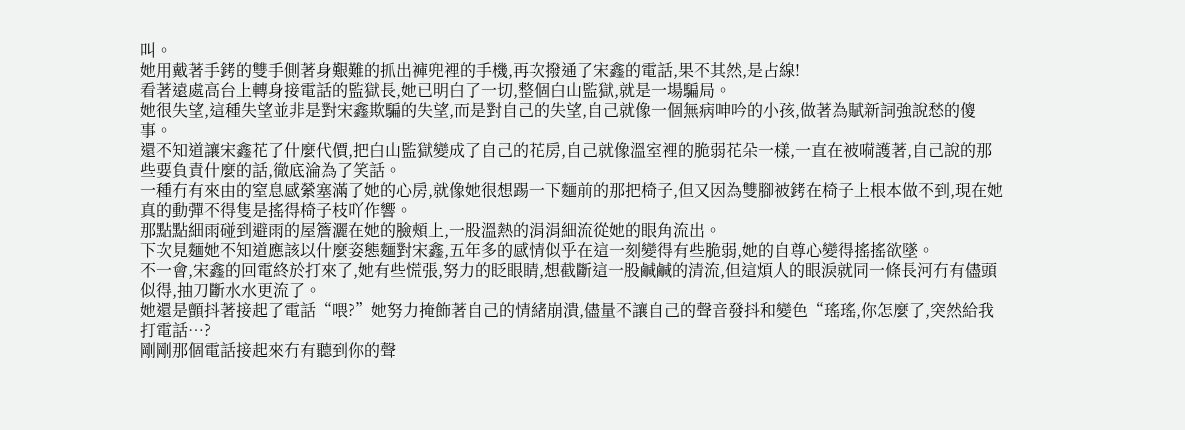叫。
她用戴著手銬的雙手側著身艱難的抓出褲兜裡的手機,再次撥通了宋鑫的電話,果不其然,是占線!
看著遠處高台上轉身接電話的監獄長,她已明白了一切,整個白山監獄,就是一場騙局。
她很失望,這種失望並非是對宋鑫欺騙的失望,而是對自己的失望,自己就像一個無病呻吟的小孩,做著為賦新詞強說愁的傻事。
還不知道讓宋鑫花了什麼代價,把白山監獄變成了自己的花房,自己就像溫室裡的脆弱花朵一樣,一直在被嗬護著,自己說的那些要負責什麼的話,徹底淪為了笑話。
一種冇有來由的窒息感縈塞滿了她的心房,就像她很想踢一下麵前的那把椅子,但又因為雙腳被銬在椅子上根本做不到,現在她真的動彈不得隻是搖得椅子枝吖作響。
那點點細雨碰到避雨的屋簷灑在她的臉頰上,一股溫熱的涓涓細流從她的眼角流出。
下次見麵她不知道應該以什麼姿態麵對宋鑫,五年多的感情似乎在這一刻變得有些脆弱,她的自尊心變得搖搖欲墜。
不一會,宋鑫的回電終於打來了,她有些慌張,努力的眨眼睛,想截斷這一股鹹鹹的清流,但這煩人的眼淚就同一條長河冇有儘頭似得,抽刀斷水水更流了。
她還是顫抖著接起了電話“喂?”她努力掩飾著自己的情緒崩潰,儘量不讓自己的聲音發抖和變色“瑤瑤,你怎麼了,突然給我打電話…?
剛剛那個電話接起來冇有聽到你的聲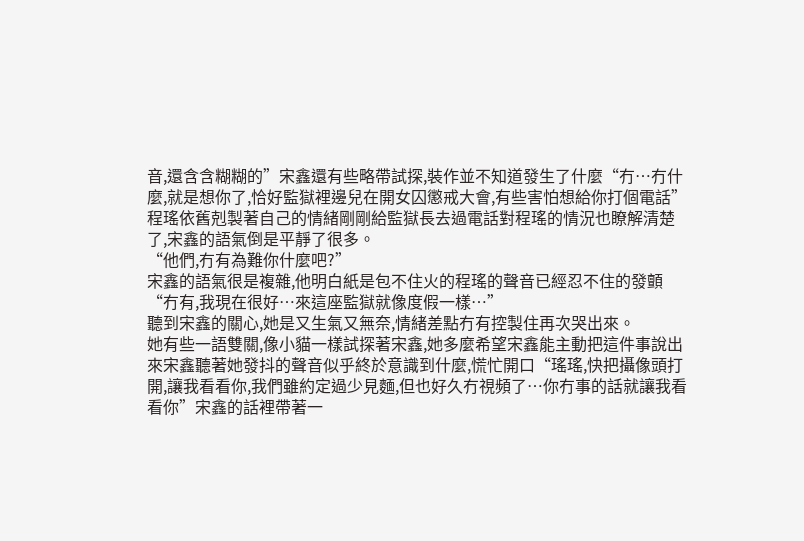音,還含含糊糊的”宋鑫還有些略帶試探,裝作並不知道發生了什麼“冇…冇什麼,就是想你了,恰好監獄裡邊兒在開女囚懲戒大會,有些害怕想給你打個電話”
程瑤依舊剋製著自己的情緒剛剛給監獄長去過電話對程瑤的情況也瞭解清楚了,宋鑫的語氣倒是平靜了很多。
“他們,冇有為難你什麼吧?”
宋鑫的語氣很是複雜,他明白紙是包不住火的程瑤的聲音已經忍不住的發顫“冇有,我現在很好…來這座監獄就像度假一樣…”
聽到宋鑫的關心,她是又生氣又無奈,情緒差點冇有控製住再次哭出來。
她有些一語雙關,像小貓一樣試探著宋鑫,她多麼希望宋鑫能主動把這件事說出來宋鑫聽著她發抖的聲音似乎終於意識到什麼,慌忙開口“瑤瑤,快把攝像頭打開,讓我看看你,我們雖約定過少見麵,但也好久冇視頻了…你冇事的話就讓我看看你”宋鑫的話裡帶著一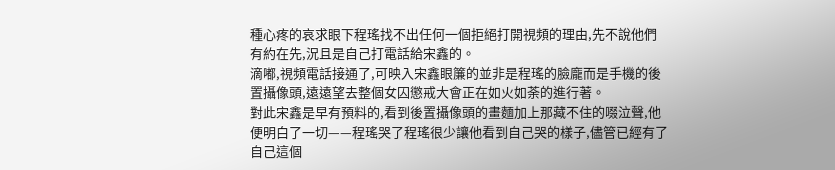種心疼的哀求眼下程瑤找不出任何一個拒絕打開視頻的理由,先不說他們有約在先,況且是自己打電話給宋鑫的。
滴嘟,視頻電話接通了,可映入宋鑫眼簾的並非是程瑤的臉龐而是手機的後置攝像頭,遠遠望去整個女囚懲戒大會正在如火如荼的進行著。
對此宋鑫是早有預料的,看到後置攝像頭的畫麵加上那藏不住的啜泣聲,他便明白了一切——程瑤哭了程瑤很少讓他看到自己哭的樣子,儘管已經有了自己這個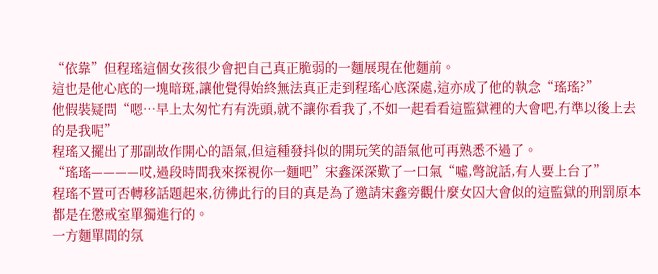“依靠”但程瑤這個女孩很少會把自己真正脆弱的一麵展現在他麵前。
這也是他心底的一塊暗斑,讓他覺得始終無法真正走到程瑤心底深處,這亦成了他的執念“瑤瑤?”
他假裝疑問“嗯…早上太匆忙冇有洗頭,就不讓你看我了,不如一起看看這監獄裡的大會吧,冇準以後上去的是我呢”
程瑤又擺出了那副故作開心的語氣,但這種發抖似的開玩笑的語氣他可再熟悉不過了。
“瑤瑤————哎,過段時間我來探視你一麵吧”宋鑫深深歎了一口氣“噓,彆說話,有人要上台了”
程瑤不置可否轉移話題起來,彷彿此行的目的真是為了邀請宋鑫旁觀什麼女囚大會似的這監獄的刑罰原本都是在懲戒室單獨進行的。
一方麵單間的氛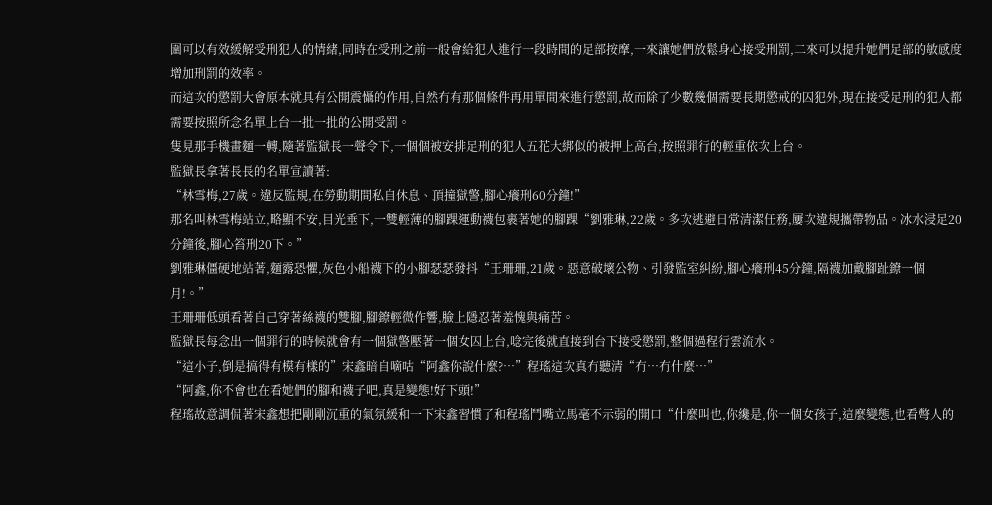圍可以有效緩解受刑犯人的情緒,同時在受刑之前一般會給犯人進行一段時間的足部按摩,一來讓她們放鬆身心接受刑罰,二來可以提升她們足部的敏感度增加刑罰的效率。
而這次的懲罰大會原本就具有公開震懾的作用,自然冇有那個條件再用單間來進行懲罰,故而除了少數幾個需要長期懲戒的囚犯外,現在接受足刑的犯人都需要按照所念名單上台一批一批的公開受罰。
隻見那手機畫麵一轉,隨著監獄長一聲令下,一個個被安排足刑的犯人五花大綁似的被押上高台,按照罪行的輕重依次上台。
監獄長拿著長長的名單宣讀著:
“林雪梅,27歲。違反監規,在勞動期間私自休息、頂撞獄警,腳心癢刑60分鐘!”
那名叫林雪梅站立,略顯不安,目光垂下,一雙輕薄的腳踝運動襪包裹著她的腳踝“劉雅琳,22歲。多次逃避日常清潔任務,屢次違規攜帶物品。冰水浸足20分鐘後,腳心笞刑20下。”
劉雅琳僵硬地站著,麵露恐懼,灰色小船襪下的小腳瑟瑟發抖“王珊珊,21歲。惡意破壞公物、引發監室糾紛,腳心癢刑45分鐘,隔襪加戴腳趾鐐一個月!。”
王珊珊低頭看著自己穿著絲襪的雙腳,腳鐐輕微作響,臉上隱忍著羞愧與痛苦。
監獄長每念出一個罪行的時候就會有一個獄警壓著一個女囚上台,唸完後就直接到台下接受懲罰,整個過程行雲流水。
“這小子,倒是搞得有模有樣的”宋鑫暗自嘀咕“阿鑫你說什麼?…”程瑤這次真冇聽清“冇…冇什麼…”
“阿鑫,你不會也在看她們的腳和襪子吧,真是變態!好下頭!”
程瑤故意調侃著宋鑫想把剛剛沉重的氣氛緩和一下宋鑫習慣了和程瑤鬥嘴立馬毫不示弱的開口“什麼叫也,你纔是,你一個女孩子,這麼變態,也看彆人的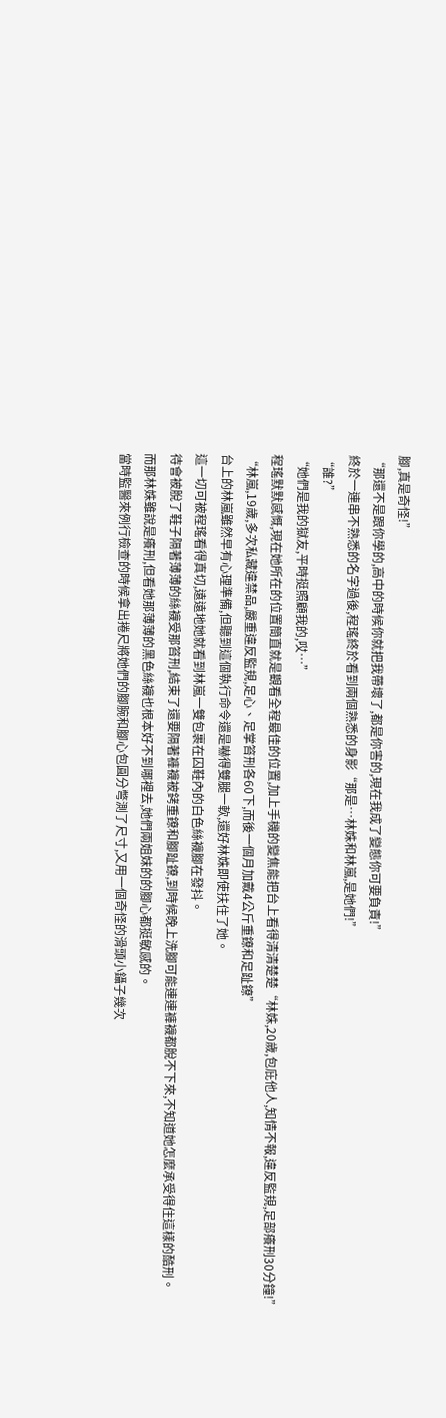腳,真是奇怪!”
“那還不是跟你學的,高中的時候你就把我帶壞了,都是你害的,現在我成了變態你可要負責!”
終於一連串不熟悉的名字過後,程瑤終於看到兩個熟悉的身影“那是…林姝和林嵐,是她們!”
“誰?”
“她們是我的獄友,平時挺照顧我的,哎…”
程瑤默默感慨,現在她所在的位置簡直就是觀看全程最佳的位置,加上手機的變焦能把台上看得清清楚楚“林姝,20歲,包庇他人,知情不報,違反監規,足部癢刑30分鐘!”
“林嵐,19歲,多次私藏違禁品,嚴重違反監規,足心、足掌笞刑各60下,而後一個月加戴4公斤重鐐和足趾鐐”
台上的林嵐雖然早有心理準備,但聽到這個執行命令還是嚇得雙腿一軟,還好林姝即使扶住了她。
這一切可被程瑤看得真切,遠遠地她就看到林嵐一雙包裹在囚鞋內的白色絲襪腳在發抖。
待會被脫了鞋子隔著薄薄的絲襪受那笞刑,結束了還要隔著褲襪被銬重鐐和腳趾鐐,到時候晚上洗腳可能連連褲襪都脫不下來,不知道她怎麼承受得住這樣的酷刑。
而那林姝雖說是癢刑,但看她那薄薄的黑色絲襪也根本好不到哪裡去,她們兩姐妹的的腳心都挺敏感的。
當時監醫來例行檢查的時候拿出捲尺將她們的腳腕和腳心包圓分彆測了尺寸,又用一個奇怪的滑頭小鑷子幾次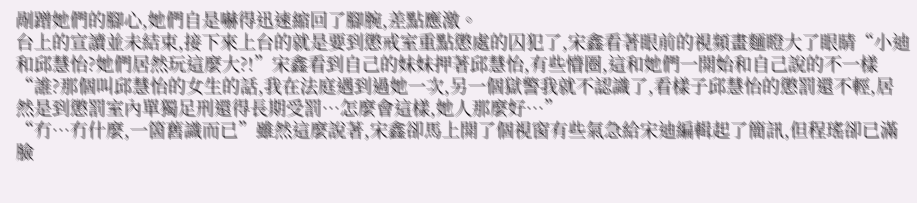剮蹭她們的腳心,她們自是嚇得迅速縮回了腳腕,差點應激。
台上的宣讀並未結束,接下來上台的就是要到懲戒室重點懲處的囚犯了,宋鑫看著眼前的視頻畫麵瞪大了眼睛“小迪和邱慧怡?她們居然玩這麼大?!”宋鑫看到自己的妹妹押著邱慧怡,有些懵圈,這和她們一開始和自己說的不一樣“誰?那個叫邱慧怡的女生的話,我在法庭遇到過她一次,另一個獄警我就不認識了,看樣子邱慧怡的懲罰還不輕,居然是到懲罰室內單獨足刑還得長期受罰…怎麼會這樣,她人那麼好…”
“冇…冇什麼,一箇舊識而已”雖然這麼說著,宋鑫卻馬上開了個視窗有些氣急給宋迪編輯起了簡訊,但程瑤卻已滿臉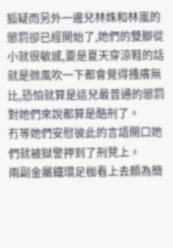狐疑而另外一邊兒林姝和林嵐的懲罰卻已經開始了,她們的雙腳從小就很敏感,要是夏天穿涼鞋的話就是微風吹一下都會覺得搔癢無比,恐怕就算是這兒最普通的懲罰對她們來說都算是酷刑了。
冇等她們安慰彼此的言語開口她們就被獄警押到了刑凳上。
兩副金屬鐵環足枷看上去頗為簡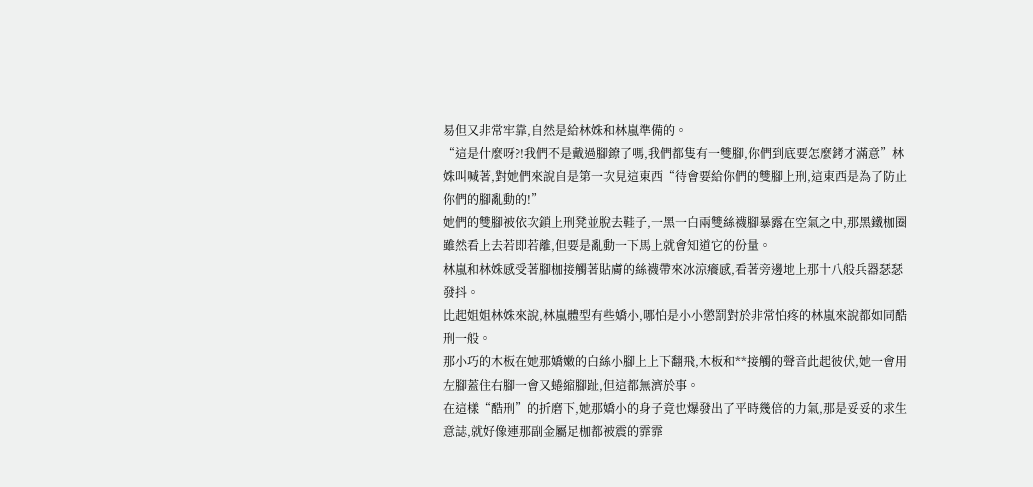易但又非常牢靠,自然是給林姝和林嵐準備的。
“這是什麼呀?!我們不是戴過腳鐐了嗎,我們都隻有一雙腳,你們到底要怎麼銬才滿意”林姝叫喊著,對她們來說自是第一次見這東西“待會要給你們的雙腳上刑,這東西是為了防止你們的腳亂動的!”
她們的雙腳被依次鎖上刑凳並脫去鞋子,一黑一白兩雙絲襪腳暴露在空氣之中,那黑鐵枷圈雖然看上去若即若離,但要是亂動一下馬上就會知道它的份量。
林嵐和林姝感受著腳枷接觸著貼膚的絲襪帶來冰涼癢感,看著旁邊地上那十八般兵器瑟瑟發抖。
比起姐姐林姝來說,林嵐體型有些嬌小,哪怕是小小懲罰對於非常怕疼的林嵐來說都如同酷刑一般。
那小巧的木板在她那嬌嫩的白絲小腳上上下翻飛,木板和**接觸的聲音此起彼伏,她一會用左腳蓋住右腳一會又蜷縮腳趾,但這都無濟於事。
在這樣“酷刑”的折磨下,她那嬌小的身子竟也爆發出了平時幾倍的力氣,那是妥妥的求生意誌,就好像連那副金屬足枷都被震的霏霏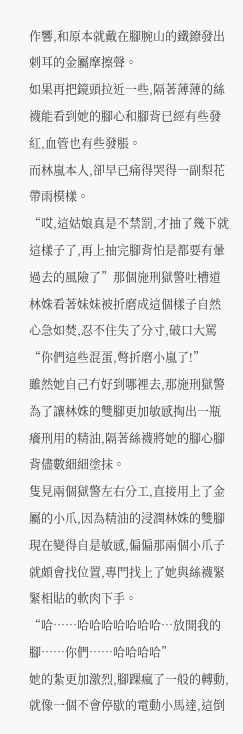作響,和原本就戴在腳腕山的鐵鐐發出刺耳的金屬摩擦聲。
如果再把鏡頭拉近一些,隔著薄薄的絲襪能看到她的腳心和腳背已經有些發紅,血管也有些發脹。
而林嵐本人,卻早已痛得哭得一副梨花帶雨模樣。
“哎,這姑娘真是不禁罰,才抽了幾下就這樣子了,再上抽完腳背怕是都要有暈過去的風險了”那個施刑獄警吐槽道林姝看著妹妹被折磨成這個樣子自然心急如焚,忍不住失了分寸,破口大罵“你們這些混蛋,彆折磨小嵐了!”
雖然她自己冇好到哪裡去,那施刑獄警為了讓林姝的雙腳更加敏感掏出一瓶癢刑用的精油,隔著絲襪將她的腳心腳背儘數細細塗抹。
隻見兩個獄警左右分工,直接用上了金屬的小爪,因為精油的浸潤林姝的雙腳現在變得自是敏感,偏偏那兩個小爪子就頗會找位置,專門找上了她與絲襪緊緊相貼的軟肉下手。
“哈……哈哈哈哈哈哈哈…放開我的腳……你們……哈哈哈哈”
她的紮更加激烈,腳踝瘋了一般的轉動,就像一個不會停歇的電動小馬達,這倒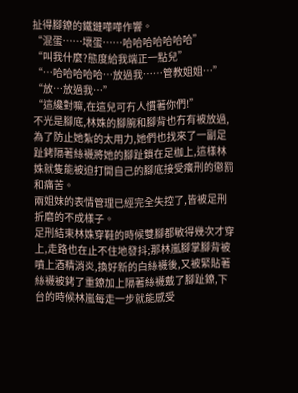扯得腳鐐的鐵鏈嘩嘩作響。
“混蛋……壞蛋……哈哈哈哈哈哈哈”
“叫我什麼?態度給我端正一點兒”
“…哈哈哈哈哈…放過我……管教姐姐…”
“放…放過我…”
“這纔對嘛,在這兒可冇人慣著你們!”
不光是腳底,林姝的腳腕和腳背也冇有被放過,為了防止她紮的太用力,她們也找來了一副足趾銬隔著絲襪將她的腳趾鎖在足枷上,這樣林姝就隻能被迫打開自己的腳底接受癢刑的懲罰和痛苦。
兩姐妹的表情管理已經完全失控了,皆被足刑折磨的不成樣子。
足刑結束林姝穿鞋的時候雙腳都敏得幾次才穿上,走路也在止不住地發抖;那林嵐腳掌腳背被噴上酒精消炎,換好新的白絲襪後,又被緊貼著絲襪被銬了重鐐加上隔著絲襪戴了腳趾鐐,下台的時候林嵐每走一步就能感受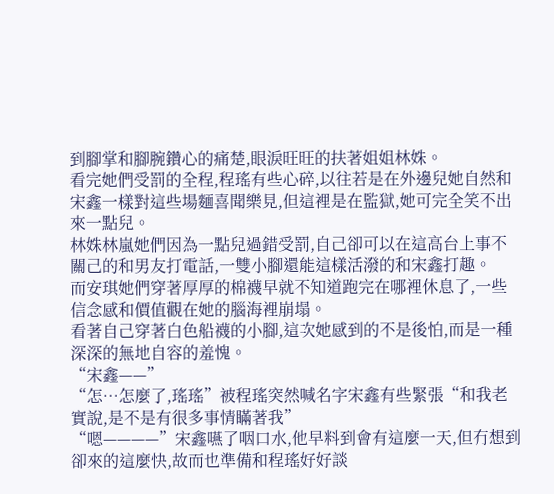到腳掌和腳腕鑽心的痛楚,眼淚旺旺的扶著姐姐林姝。
看完她們受罰的全程,程瑤有些心碎,以往若是在外邊兒她自然和宋鑫一樣對這些場麵喜聞樂見,但這裡是在監獄,她可完全笑不出來一點兒。
林姝林嵐她們因為一點兒過錯受罰,自己卻可以在這高台上事不關己的和男友打電話,一雙小腳還能這樣活潑的和宋鑫打趣。
而安琪她們穿著厚厚的棉襪早就不知道跑完在哪裡休息了,一些信念感和價值觀在她的腦海裡崩塌。
看著自己穿著白色船襪的小腳,這次她感到的不是後怕,而是一種深深的無地自容的羞愧。
“宋鑫——”
“怎…怎麼了,瑤瑤”被程瑤突然喊名字宋鑫有些緊張“和我老實說,是不是有很多事情瞞著我”
“嗯————”宋鑫嚥了咽口水,他早料到會有這麼一天,但冇想到卻來的這麼快,故而也準備和程瑤好好談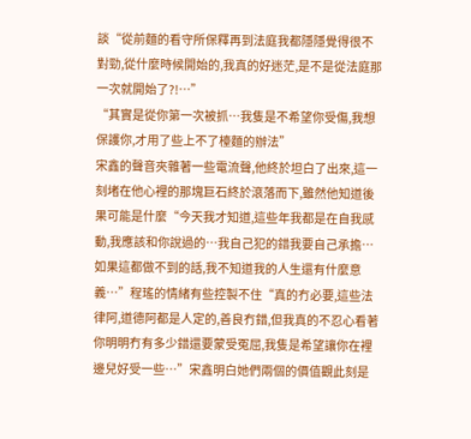談“從前麵的看守所保釋再到法庭我都隱隱覺得很不對勁,從什麼時候開始的,我真的好迷茫,是不是從法庭那一次就開始了?!…”
“其實是從你第一次被抓…我隻是不希望你受傷,我想保護你,才用了些上不了檯麵的辦法”
宋鑫的聲音夾雜著一些電流聲,他終於坦白了出來,這一刻堵在他心裡的那塊巨石終於滾落而下,雖然他知道後果可能是什麼“今天我才知道,這些年我都是在自我感動,我應該和你說過的…我自己犯的錯我要自己承擔…如果這都做不到的話,我不知道我的人生還有什麼意義…”程瑤的情緒有些控製不住“真的冇必要,這些法律阿,道德阿都是人定的,善良冇錯,但我真的不忍心看著你明明冇有多少錯還要蒙受冤屈,我隻是希望讓你在裡邊兒好受一些…”宋鑫明白她們兩個的價值觀此刻是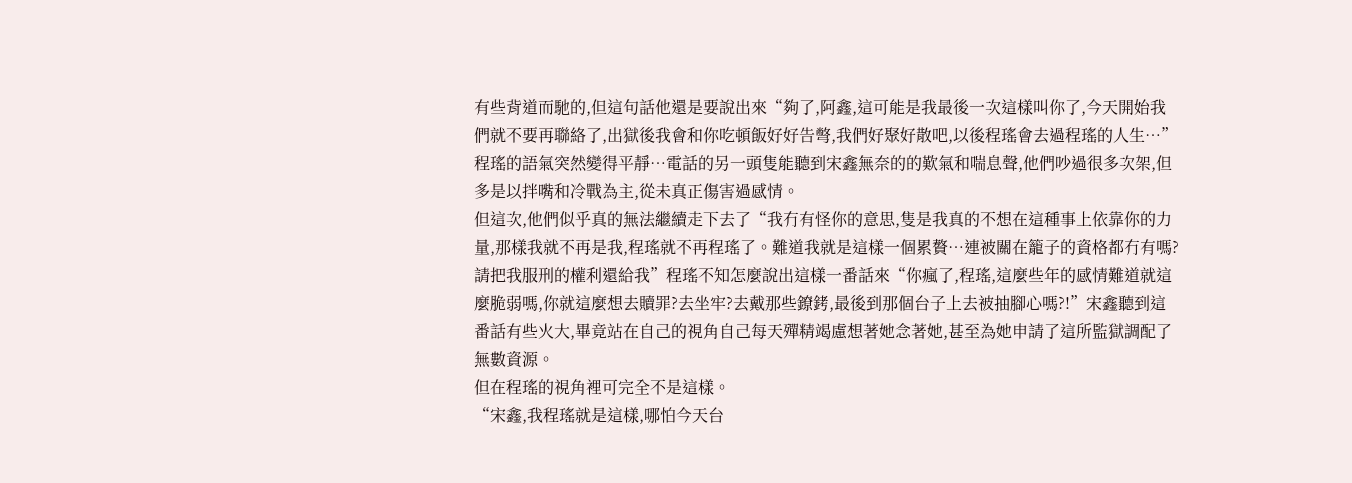有些背道而馳的,但這句話他還是要說出來“夠了,阿鑫,這可能是我最後一次這樣叫你了,今天開始我們就不要再聯絡了,出獄後我會和你吃頓飯好好告彆,我們好聚好散吧,以後程瑤會去過程瑤的人生…”程瑤的語氣突然變得平靜…電話的另一頭隻能聽到宋鑫無奈的的歎氣和喘息聲,他們吵過很多次架,但多是以拌嘴和冷戰為主,從未真正傷害過感情。
但這次,他們似乎真的無法繼續走下去了“我冇有怪你的意思,隻是我真的不想在這種事上依靠你的力量,那樣我就不再是我,程瑤就不再程瑤了。難道我就是這樣一個累贅…連被關在籠子的資格都冇有嗎?請把我服刑的權利還給我”程瑤不知怎麼說出這樣一番話來“你瘋了,程瑤,這麼些年的感情難道就這麼脆弱嗎,你就這麼想去贖罪?去坐牢?去戴那些鐐銬,最後到那個台子上去被抽腳心嗎?!”宋鑫聽到這番話有些火大,畢竟站在自己的視角自己每天殫精竭慮想著她念著她,甚至為她申請了這所監獄調配了無數資源。
但在程瑤的視角裡可完全不是這樣。
“宋鑫,我程瑤就是這樣,哪怕今天台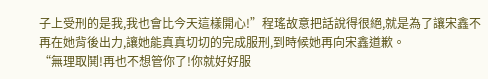子上受刑的是我,我也會比今天這樣開心!”程瑤故意把話說得很絕,就是為了讓宋鑫不再在她背後出力,讓她能真真切切的完成服刑,到時候她再向宋鑫道歉。
“無理取鬨!再也不想管你了!你就好好服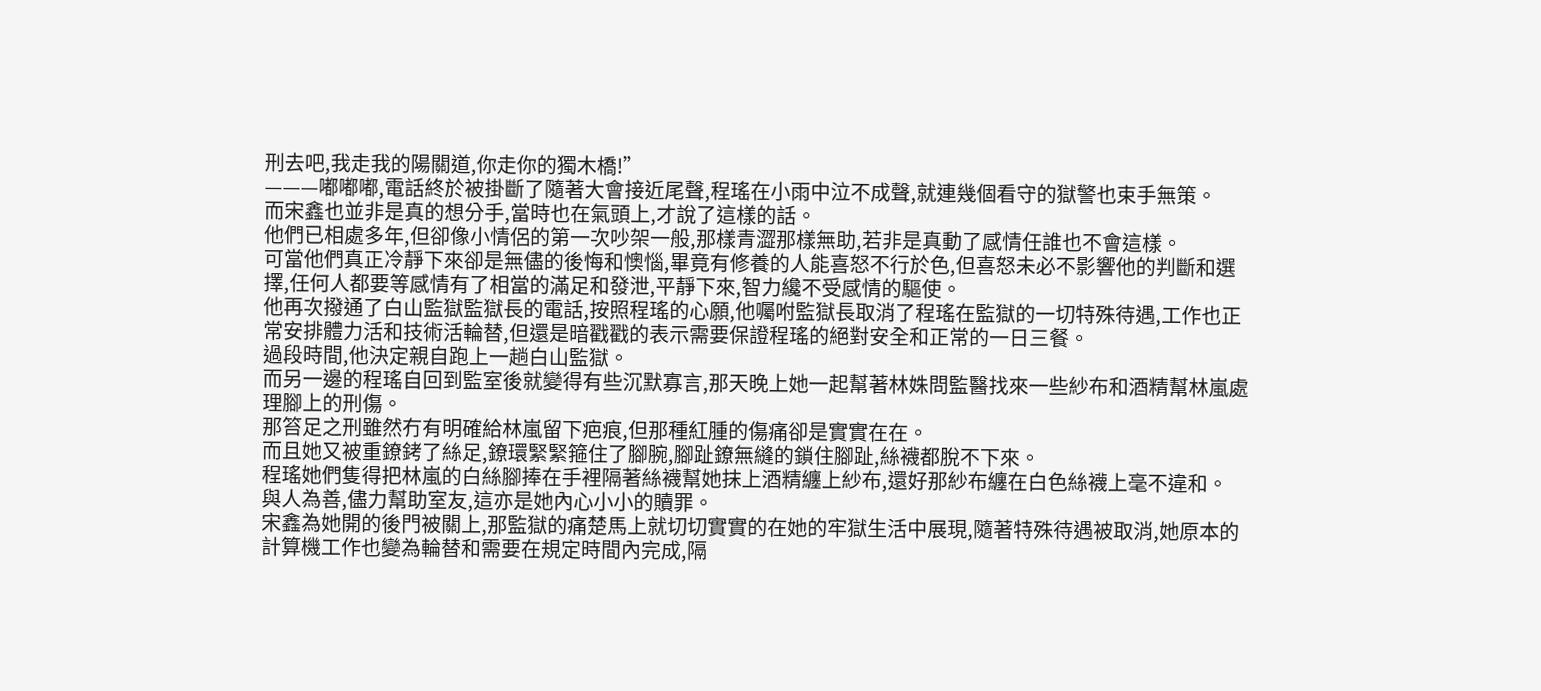刑去吧,我走我的陽關道,你走你的獨木橋!”
———嘟嘟嘟,電話終於被掛斷了隨著大會接近尾聲,程瑤在小雨中泣不成聲,就連幾個看守的獄警也束手無策。
而宋鑫也並非是真的想分手,當時也在氣頭上,才說了這樣的話。
他們已相處多年,但卻像小情侶的第一次吵架一般,那樣青澀那樣無助,若非是真動了感情任誰也不會這樣。
可當他們真正冷靜下來卻是無儘的後悔和懊惱,畢竟有修養的人能喜怒不行於色,但喜怒未必不影響他的判斷和選擇,任何人都要等感情有了相當的滿足和發泄,平靜下來,智力纔不受感情的驅使。
他再次撥通了白山監獄監獄長的電話,按照程瑤的心願,他囑咐監獄長取消了程瑤在監獄的一切特殊待遇,工作也正常安排體力活和技術活輪替,但還是暗戳戳的表示需要保證程瑤的絕對安全和正常的一日三餐。
過段時間,他決定親自跑上一趟白山監獄。
而另一邊的程瑤自回到監室後就變得有些沉默寡言,那天晚上她一起幫著林姝問監醫找來一些紗布和酒精幫林嵐處理腳上的刑傷。
那笞足之刑雖然冇有明確給林嵐留下疤痕,但那種紅腫的傷痛卻是實實在在。
而且她又被重鐐銬了絲足,鐐環緊緊箍住了腳腕,腳趾鐐無縫的鎖住腳趾,絲襪都脫不下來。
程瑤她們隻得把林嵐的白絲腳捧在手裡隔著絲襪幫她抹上酒精纏上紗布,還好那紗布纏在白色絲襪上毫不違和。
與人為善,儘力幫助室友,這亦是她內心小小的贖罪。
宋鑫為她開的後門被關上,那監獄的痛楚馬上就切切實實的在她的牢獄生活中展現,隨著特殊待遇被取消,她原本的計算機工作也變為輪替和需要在規定時間內完成,隔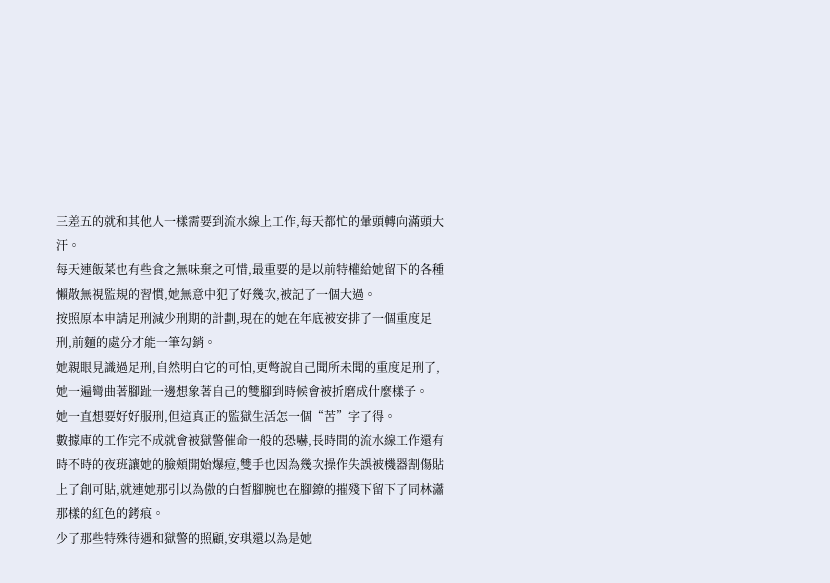三差五的就和其他人一樣需要到流水線上工作,每天都忙的暈頭轉向滿頭大汗。
每天連飯菜也有些食之無味棄之可惜,最重要的是以前特權給她留下的各種懶散無視監規的習慣,她無意中犯了好幾次,被記了一個大過。
按照原本申請足刑減少刑期的計劃,現在的她在年底被安排了一個重度足刑,前麵的處分才能一筆勾銷。
她親眼見識過足刑,自然明白它的可怕,更彆說自己聞所未聞的重度足刑了,她一遍彎曲著腳趾一邊想象著自己的雙腳到時候會被折磨成什麼樣子。
她一直想要好好服刑,但這真正的監獄生活怎一個“苦”字了得。
數據庫的工作完不成就會被獄警催命一般的恐嚇,長時間的流水線工作還有時不時的夜班讓她的臉頰開始爆痘,雙手也因為幾次操作失誤被機器割傷貼上了創可貼,就連她那引以為傲的白皙腳腕也在腳鐐的摧殘下留下了同林瀟那樣的紅色的銬痕。
少了那些特殊待遇和獄警的照顧,安琪還以為是她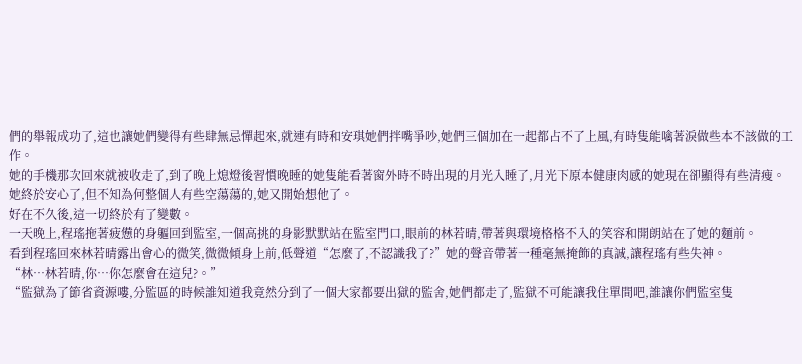們的舉報成功了,這也讓她們變得有些肆無忌憚起來,就連有時和安琪她們拌嘴爭吵,她們三個加在一起都占不了上風,有時隻能噙著淚做些本不該做的工作。
她的手機那次回來就被收走了,到了晚上熄燈後習慣晚睡的她隻能看著窗外時不時出現的月光入睡了,月光下原本健康肉感的她現在卻顯得有些清瘦。
她終於安心了,但不知為何整個人有些空蕩蕩的,她又開始想他了。
好在不久後,這一切終於有了變數。
一天晚上,程瑤拖著疲憊的身軀回到監室,一個高挑的身影默默站在監室門口,眼前的林若晴,帶著與環境格格不入的笑容和開朗站在了她的麵前。
看到程瑤回來林若晴露出會心的微笑,微微傾身上前,低聲道“怎麼了,不認識我了?”她的聲音帶著一種毫無掩飾的真誠,讓程瑤有些失神。
“林…林若晴,你…你怎麼會在這兒?。”
“監獄為了節省資源嘍,分監區的時候誰知道我竟然分到了一個大家都要出獄的監舍,她們都走了,監獄不可能讓我住單間吧,誰讓你們監室隻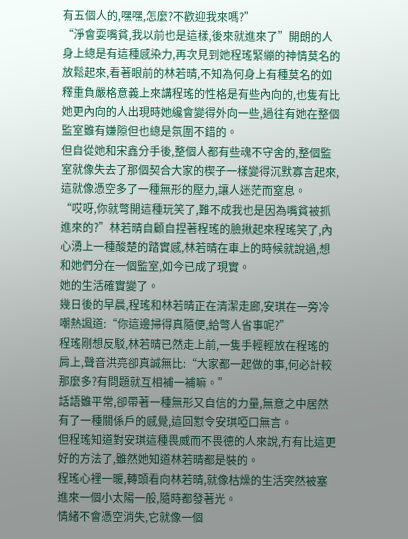有五個人的,嘿嘿,怎麼?不歡迎我來嗎?”
“淨會耍嘴貧,我以前也是這樣,後來就進來了”開朗的人身上總是有這種感染力,再次見到她程瑤緊繃的神情莫名的放鬆起來,看著眼前的林若晴,不知為何身上有種莫名的如釋重負嚴格意義上來講程瑤的性格是有些內向的,也隻有比她更內向的人出現時她纔會變得外向一些,過往有她在整個監室雖有嫌隙但也總是氛圍不錯的。
但自從她和宋鑫分手後,整個人都有些魂不守舍的,整個監室就像失去了那個契合大家的楔子一樣變得沉默寡言起來,這就像憑空多了一種無形的壓力,讓人迷茫而窒息。
“哎呀,你就彆開這種玩笑了,難不成我也是因為嘴貧被抓進來的?”林若晴自顧自捏著程瑤的臉揪起來程瑤笑了,內心湧上一種酸楚的踏實感,林若晴在車上的時候就說過,想和她們分在一個監室,如今已成了現實。
她的生活確實變了。
幾日後的早晨,程瑤和林若晴正在清潔走廊,安琪在一旁冷嘲熱諷道:“你這邊掃得真隨便,給彆人省事呢?”
程瑤剛想反駁,林若晴已然走上前,一隻手輕輕放在程瑤的肩上,聲音洪亮卻真誠無比:“大家都一起做的事,何必計較那麼多?有問題就互相補一補嘛。”
話語雖平常,卻帶著一種無形又自信的力量,無意之中居然有了一種關係戶的感覺,這回懟令安琪啞口無言。
但程瑤知道對安琪這種畏威而不畏德的人來說,冇有比這更好的方法了,雖然她知道林若晴都是裝的。
程瑤心裡一暖,轉頭看向林若晴,就像枯燥的生活突然被塞進來一個小太陽一般,隨時都發著光。
情緒不會憑空消失,它就像一個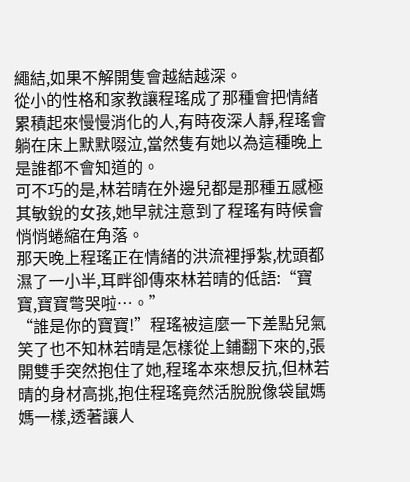繩結,如果不解開隻會越結越深。
從小的性格和家教讓程瑤成了那種會把情緒累積起來慢慢消化的人,有時夜深人靜,程瑤會躺在床上默默啜泣,當然隻有她以為這種晚上是誰都不會知道的。
可不巧的是,林若晴在外邊兒都是那種五感極其敏銳的女孩,她早就注意到了程瑤有時候會悄悄蜷縮在角落。
那天晚上程瑤正在情緒的洪流裡掙紮,枕頭都濕了一小半,耳畔卻傳來林若晴的低語:“寶寶,寶寶彆哭啦…。”
“誰是你的寶寶!”程瑤被這麼一下差點兒氣笑了也不知林若晴是怎樣從上鋪翻下來的,張開雙手突然抱住了她,程瑤本來想反抗,但林若晴的身材高挑,抱住程瑤竟然活脫脫像袋鼠媽媽一樣,透著讓人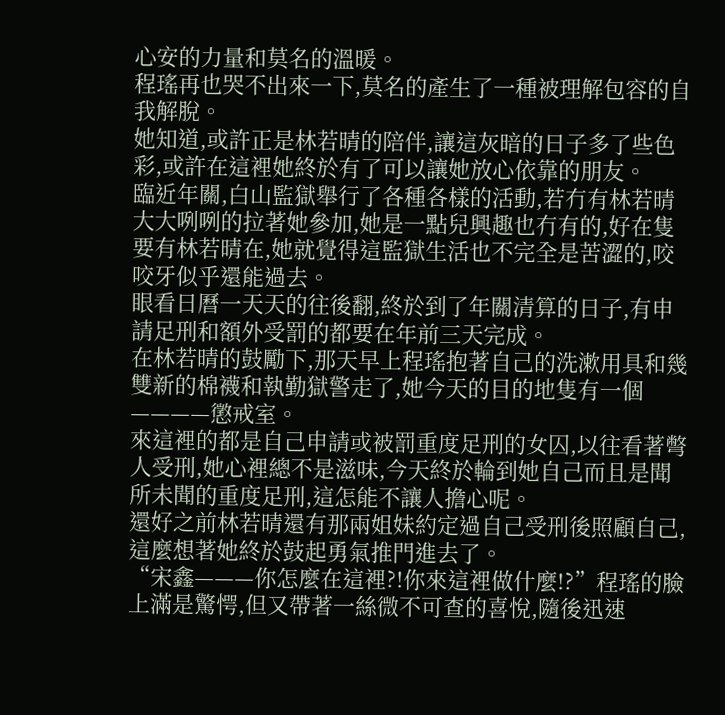心安的力量和莫名的溫暖。
程瑤再也哭不出來一下,莫名的產生了一種被理解包容的自我解脫。
她知道,或許正是林若晴的陪伴,讓這灰暗的日子多了些色彩,或許在這裡她終於有了可以讓她放心依靠的朋友。
臨近年關,白山監獄舉行了各種各樣的活動,若冇有林若晴大大咧咧的拉著她參加,她是一點兒興趣也冇有的,好在隻要有林若晴在,她就覺得這監獄生活也不完全是苦澀的,咬咬牙似乎還能過去。
眼看日曆一天天的往後翻,終於到了年關清算的日子,有申請足刑和額外受罰的都要在年前三天完成。
在林若晴的鼓勵下,那天早上程瑤抱著自己的洗漱用具和幾雙新的棉襪和執勤獄警走了,她今天的目的地隻有一個————懲戒室。
來這裡的都是自己申請或被罰重度足刑的女囚,以往看著彆人受刑,她心裡總不是滋味,今天終於輪到她自己而且是聞所未聞的重度足刑,這怎能不讓人擔心呢。
還好之前林若晴還有那兩姐妹約定過自己受刑後照顧自己,這麼想著她終於鼓起勇氣推門進去了。
“宋鑫———你怎麼在這裡?!你來這裡做什麼!?”程瑤的臉上滿是驚愕,但又帶著一絲微不可查的喜悅,隨後迅速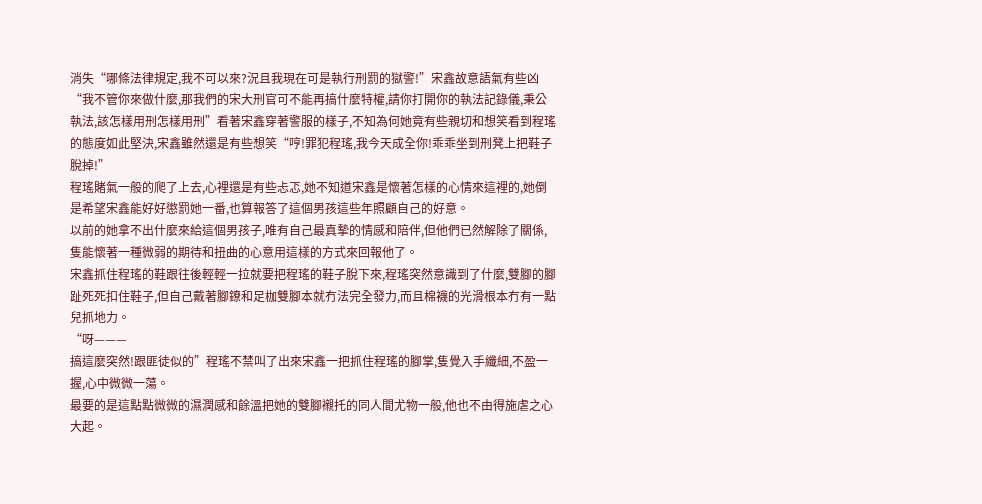消失“哪條法律規定,我不可以來?況且我現在可是執行刑罰的獄警!”宋鑫故意語氣有些凶“我不管你來做什麼,那我們的宋大刑官可不能再搞什麼特權,請你打開你的執法記錄儀,秉公執法,該怎樣用刑怎樣用刑”看著宋鑫穿著警服的樣子,不知為何她竟有些親切和想笑看到程瑤的態度如此堅決,宋鑫雖然還是有些想笑“哼!罪犯程瑤,我今天成全你!乖乖坐到刑凳上把鞋子脫掉!”
程瑤賭氣一般的爬了上去,心裡還是有些忐忑,她不知道宋鑫是懷著怎樣的心情來這裡的,她倒是希望宋鑫能好好懲罰她一番,也算報答了這個男孩這些年照顧自己的好意。
以前的她拿不出什麼來給這個男孩子,唯有自己最真摯的情感和陪伴,但他們已然解除了關係,隻能懷著一種微弱的期待和扭曲的心意用這樣的方式來回報他了。
宋鑫抓住程瑤的鞋跟往後輕輕一拉就要把程瑤的鞋子脫下來,程瑤突然意識到了什麼,雙腳的腳趾死死扣住鞋子,但自己戴著腳鐐和足枷雙腳本就冇法完全發力,而且棉襪的光滑根本冇有一點兒抓地力。
“呀———
搞這麼突然!跟匪徒似的”程瑤不禁叫了出來宋鑫一把抓住程瑤的腳掌,隻覺入手纖細,不盈一握,心中微微一蕩。
最要的是這點點微微的濕潤感和餘溫把她的雙腳襯托的同人間尤物一般,他也不由得施虐之心大起。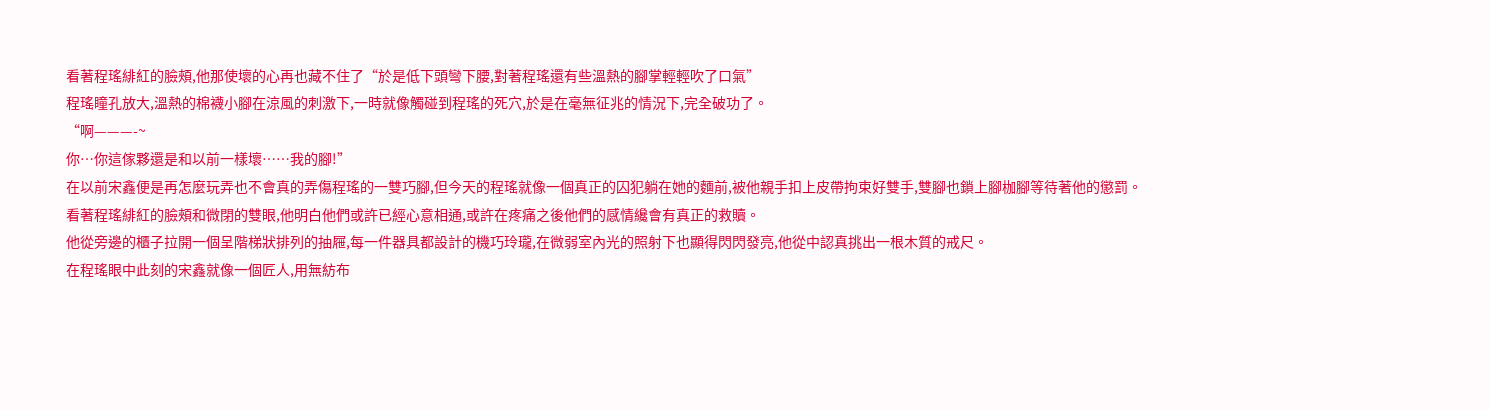看著程瑤緋紅的臉頰,他那使壞的心再也藏不住了“於是低下頭彎下腰,對著程瑤還有些溫熱的腳掌輕輕吹了口氣”
程瑤瞳孔放大,溫熱的棉襪小腳在涼風的刺激下,一時就像觸碰到程瑤的死穴,於是在毫無征兆的情況下,完全破功了。
“啊———-~
你…你這傢夥還是和以前一樣壞……我的腳!”
在以前宋鑫便是再怎麼玩弄也不會真的弄傷程瑤的一雙巧腳,但今天的程瑤就像一個真正的囚犯躺在她的麵前,被他親手扣上皮帶拘束好雙手,雙腳也鎖上腳枷腳等待著他的懲罰。
看著程瑤緋紅的臉頰和微閉的雙眼,他明白他們或許已經心意相通,或許在疼痛之後他們的感情纔會有真正的救贖。
他從旁邊的櫃子拉開一個呈階梯狀排列的抽屜,每一件器具都設計的機巧玲瓏,在微弱室內光的照射下也顯得閃閃發亮,他從中認真挑出一根木質的戒尺。
在程瑤眼中此刻的宋鑫就像一個匠人,用無紡布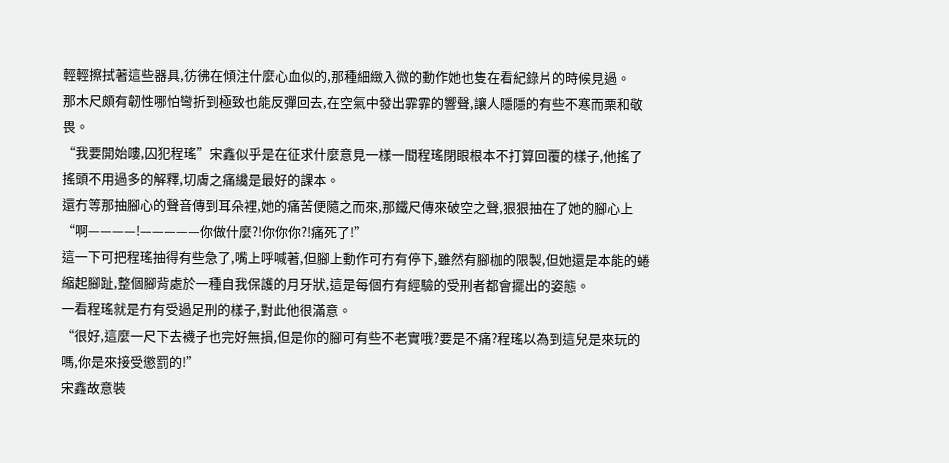輕輕擦拭著這些器具,彷彿在傾注什麼心血似的,那種細緻入微的動作她也隻在看紀錄片的時候見過。
那木尺頗有韌性哪怕彎折到極致也能反彈回去,在空氣中發出霏霏的響聲,讓人隱隱的有些不寒而栗和敬畏。
“我要開始嘍,囚犯程瑤”宋鑫似乎是在征求什麼意見一樣一間程瑤閉眼根本不打算回覆的樣子,他搖了搖頭不用過多的解釋,切膚之痛纔是最好的課本。
還冇等那抽腳心的聲音傳到耳朵裡,她的痛苦便隨之而來,那鐵尺傳來破空之聲,狠狠抽在了她的腳心上“啊————!—————你做什麼?!你你你?!痛死了!”
這一下可把程瑤抽得有些急了,嘴上呼喊著,但腳上動作可冇有停下,雖然有腳枷的限製,但她還是本能的蜷縮起腳趾,整個腳背處於一種自我保護的月牙狀,這是每個冇有經驗的受刑者都會擺出的姿態。
一看程瑤就是冇有受過足刑的樣子,對此他很滿意。
“很好,這麼一尺下去襪子也完好無損,但是你的腳可有些不老實哦?要是不痛?程瑤以為到這兒是來玩的嗎,你是來接受懲罰的!”
宋鑫故意裝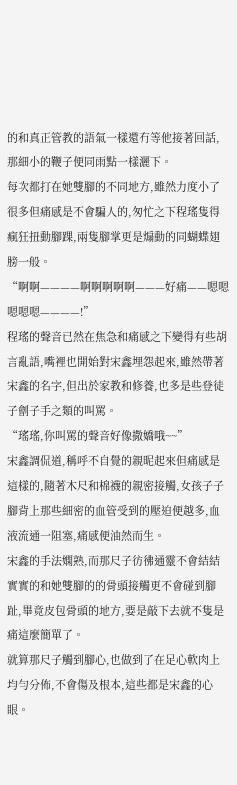的和真正管教的語氣一樣還冇等他接著回話,那細小的鞭子便同雨點一樣灑下。
每次都打在她雙腳的不同地方,雖然力度小了很多但痛感是不會騙人的,匆忙之下程瑤隻得瘋狂扭動腳踝,兩隻腳掌更是煽動的同蝴蝶翅膀一般。
“啊啊————啊啊啊啊啊———好痛——嗯嗯嗯嗯嗯————!”
程瑤的聲音已然在焦急和痛感之下變得有些胡言亂語,嘴裡也開始對宋鑫埋怨起來,雖然帶著宋鑫的名字,但出於家教和修養,也多是些登徒子劊子手之類的叫罵。
“瑤瑤,你叫罵的聲音好像撒嬌哦~~”
宋鑫調侃道,稱呼不自覺的親昵起來但痛感是這樣的,隨著木尺和棉襪的親密接觸,女孩子子腳背上那些細密的血管受到的壓迫便越多,血液流通一阻塞,痛感便油然而生。
宋鑫的手法嫻熟,而那尺子彷彿通靈不會結結實實的和她雙腳的的骨頭接觸更不會碰到腳趾,畢竟皮包骨頭的地方,要是敲下去就不隻是痛這麼簡單了。
就算那尺子觸到腳心,也做到了在足心軟肉上均勻分佈,不會傷及根本,這些都是宋鑫的心眼。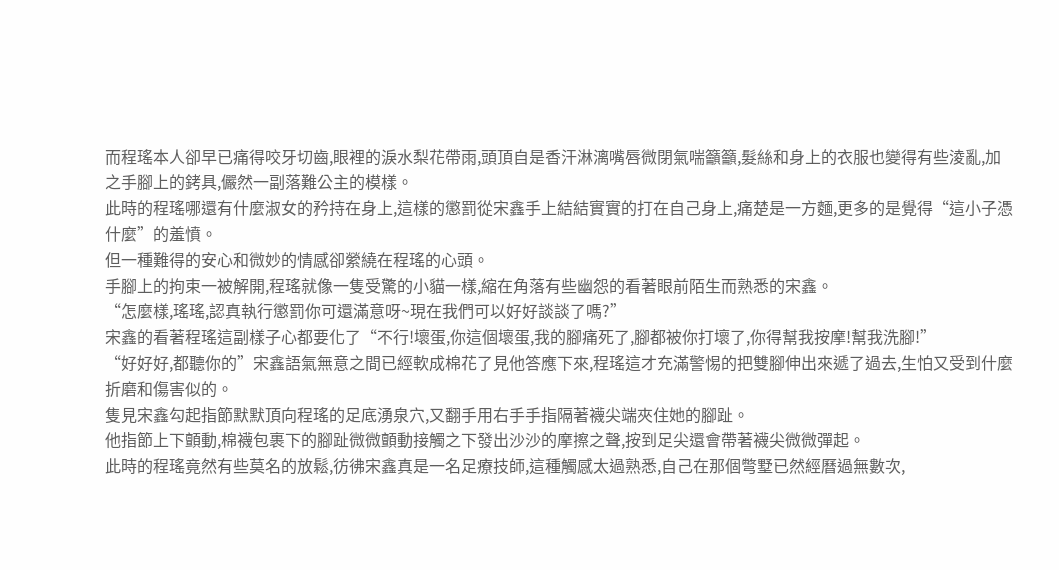而程瑤本人卻早已痛得咬牙切齒,眼裡的淚水梨花帶雨,頭頂自是香汗淋漓嘴唇微閉氣喘籲籲,髮絲和身上的衣服也變得有些淩亂,加之手腳上的銬具,儼然一副落難公主的模樣。
此時的程瑤哪還有什麼淑女的矜持在身上,這樣的懲罰從宋鑫手上結結實實的打在自己身上,痛楚是一方麵,更多的是覺得“這小子憑什麼”的羞憤。
但一種難得的安心和微妙的情感卻縈繞在程瑤的心頭。
手腳上的拘束一被解開,程瑤就像一隻受驚的小貓一樣,縮在角落有些幽怨的看著眼前陌生而熟悉的宋鑫。
“怎麼樣,瑤瑤,認真執行懲罰你可還滿意呀~現在我們可以好好談談了嗎?”
宋鑫的看著程瑤這副樣子心都要化了“不行!壞蛋,你這個壞蛋,我的腳痛死了,腳都被你打壞了,你得幫我按摩!幫我洗腳!”
“好好好,都聽你的”宋鑫語氣無意之間已經軟成棉花了見他答應下來,程瑤這才充滿警惕的把雙腳伸出來遞了過去,生怕又受到什麼折磨和傷害似的。
隻見宋鑫勾起指節默默頂向程瑤的足底湧泉穴,又翻手用右手手指隔著襪尖端夾住她的腳趾。
他指節上下顫動,棉襪包裹下的腳趾微微顫動接觸之下發出沙沙的摩擦之聲,按到足尖還會帶著襪尖微微彈起。
此時的程瑤竟然有些莫名的放鬆,彷彿宋鑫真是一名足療技師,這種觸感太過熟悉,自己在那個彆墅已然經曆過無數次,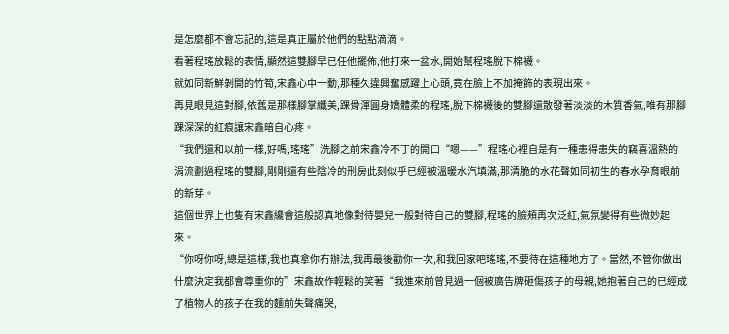是怎麼都不會忘記的,這是真正屬於他們的點點滴滴。
看著程瑤放鬆的表情,顯然這雙腳早已任他擺佈,他打來一盆水,開始幫程瑤脫下棉襪。
就如同新鮮剝開的竹筍,宋鑫心中一動,那種久違興奮感躍上心頭,竟在臉上不加掩飾的表現出來。
再見眼見這對腳,依舊是那樣腳掌纖美,踝骨渾圓身嬌體柔的程瑤,脫下棉襪後的雙腳還散發著淡淡的木質香氣,唯有那腳踝深深的紅痕讓宋鑫暗自心疼。
“我們還和以前一樣,好嗎,瑤瑤”洗腳之前宋鑫冷不丁的開口“嗯——”程瑤心裡自是有一種患得患失的竊喜溫熱的涓流劃過程瑤的雙腳,剛剛還有些陰冷的刑房此刻似乎已經被溫暖水汽填滿,那清脆的水花聲如同初生的春水孕育眼前的新芽。
這個世界上也隻有宋鑫纔會這般認真地像對待嬰兒一般對待自己的雙腳,程瑤的臉頰再次泛紅,氣氛變得有些微妙起來。
“你呀你呀,總是這樣,我也真拿你冇辦法,我再最後勸你一次,和我回家吧瑤瑤,不要待在這種地方了。當然,不管你做出什麼決定我都會尊重你的”宋鑫故作輕鬆的笑著“我進來前曾見過一個被廣告牌砸傷孩子的母親,她抱著自己的已經成了植物人的孩子在我的麵前失聲痛哭,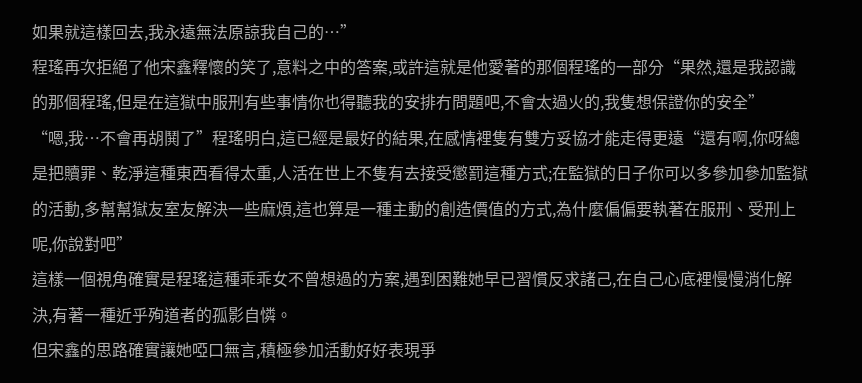如果就這樣回去,我永遠無法原諒我自己的…”
程瑤再次拒絕了他宋鑫釋懷的笑了,意料之中的答案,或許這就是他愛著的那個程瑤的一部分“果然,還是我認識的那個程瑤,但是在這獄中服刑有些事情你也得聽我的安排冇問題吧,不會太過火的,我隻想保證你的安全”
“嗯,我…不會再胡鬨了”程瑤明白,這已經是最好的結果,在感情裡隻有雙方妥協才能走得更遠“還有啊,你呀總是把贖罪、乾淨這種東西看得太重,人活在世上不隻有去接受懲罰這種方式;在監獄的日子你可以多參加參加監獄的活動,多幫幫獄友室友解決一些麻煩,這也算是一種主動的創造價值的方式,為什麼偏偏要執著在服刑、受刑上呢,你說對吧”
這樣一個視角確實是程瑤這種乖乖女不曾想過的方案,遇到困難她早已習慣反求諸己,在自己心底裡慢慢消化解決,有著一種近乎殉道者的孤影自憐。
但宋鑫的思路確實讓她啞口無言,積極參加活動好好表現爭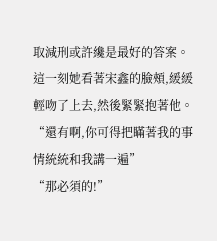取減刑或許纔是最好的答案。
這一刻她看著宋鑫的臉頰,緩緩輕吻了上去,然後緊緊抱著他。
“還有啊,你可得把瞞著我的事情統統和我講一遍”
“那必須的!”